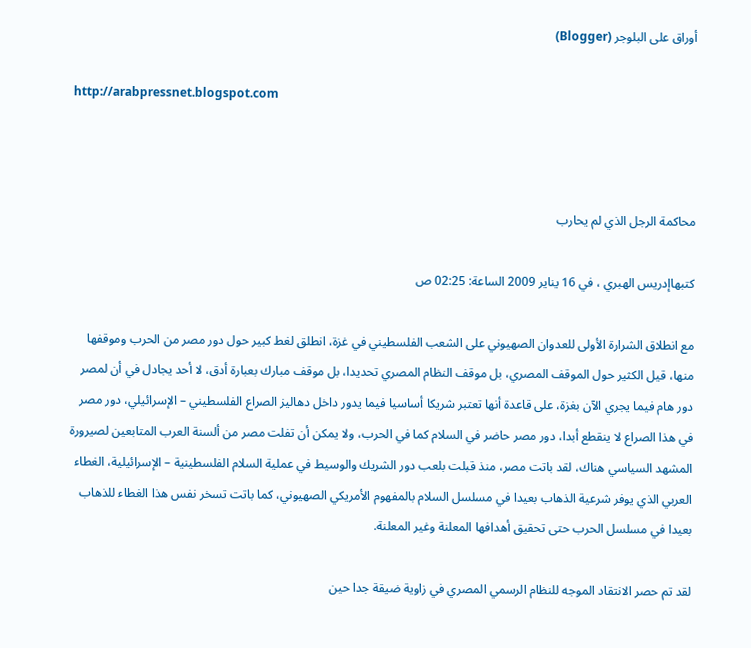أوراق على البلوجر (Blogger)

http://arabpressnet.blogspot.com



محاكمة الرجل الذي لم يحارب

كتبهاإدريس الهبري ، في 16 يناير 2009 الساعة: 02:25 ص

مع انطلاق الشرارة الأولى للعدوان الصهيوني على الشعب الفلسطيني في غزة، انطلق لغط كبير حول دور مصر من الحرب وموقفها منها، قيل الكثير حول الموقف المصري، بل موقف النظام المصري تحديدا، بل موقف مبارك بعبارة أدق، لا أحد يجادل في أن لمصر دور هام فيما يجري الآن بغزة، على قاعدة أنها تعتبر شريكا أساسيا فيما يدور داخل دهاليز الصراع الفلسطيني – الإسرائيلي، دور مصر في هذا الصراع لا ينقطع أبدا، دور مصر حاضر في السلام كما في الحرب، ولا يمكن أن تفلت مصر من ألسنة العرب المتابعين لصيرورة المشهد السياسي هناك، لقد باتت مصر، منذ قبلت بلعب دور الشريك والوسيط في عملية السلام الفلسطينية – الإسرائيلية، الغطاء العربي الذي يوفر شرعية الذهاب بعيدا في مسلسل السلام بالمفهوم الأمريكي الصهيوني، كما باتت تسخر نفس هذا الغطاء للذهاب بعيدا في مسلسل الحرب حتى تحقيق أهدافها المعلنة وغير المعلنة.

لقد تم حصر الانتقاد الموجه للنظام الرسمي المصري في زاوية ضيقة جدا حين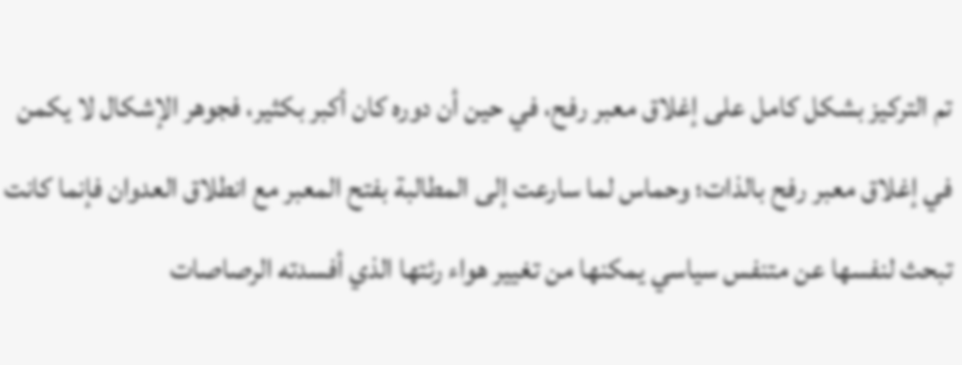تم التركيز بشكل كامل على إغلاق معبر رفح، في حين أن دوره كان أكبر بكثير، فجوهر الإشكال لا يكمن في إغلاق معبر رفح بالذات؛ وحماس لما سارعت إلى المطالبة بفتح المعبر مع انطلاق العدوان فإنما كانت تبحث لنفسها عن متنفس سياسي يمكنها من تغيير هواء رئتها الذي أفسدته الرصاصات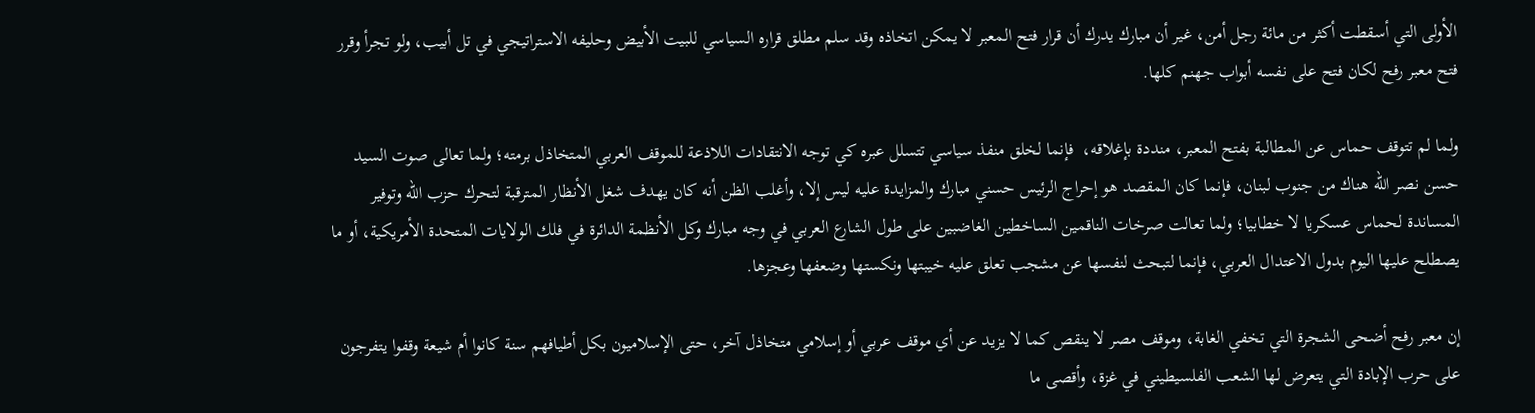الأولى التي أسقطت أكثر من مائة رجل أمن، غير أن مبارك يدرك أن قرار فتح المعبر لا يمكن اتخاذه وقد سلم مطلق قراره السياسي للبيت الأبيض وحليفه الاستراتيجي في تل أبيب، ولو تجرأ وقرر فتح معبر رفح لكان فتح على نفسه أبواب جهنم كلها.

ولما لم تتوقف حماس عن المطالبة بفتح المعبر، منددة بإغلاقه،  فإنما لخلق منفذ سياسي تتسلل عبره كي توجه الانتقادات اللاذعة للموقف العربي المتخاذل برمته؛ ولما تعالى صوت السيد حسن نصر الله هناك من جنوب لبنان، فإنما كان المقصد هو إحراج الرئيس حسني مبارك والمزايدة عليه ليس إلا، وأغلب الظن أنه كان يهدف شغل الأنظار المترقبة لتحرك حزب الله وتوفير المساندة لحماس عسكريا لا خطابيا؛ ولما تعالت صرخات الناقمين الساخطين الغاضبين على طول الشارع العربي في وجه مبارك وكل الأنظمة الدائرة في فلك الولايات المتحدة الأمريكية، أو ما يصطلح عليها اليوم بدول الاعتدال العربي، فإنما لتبحث لنفسها عن مشجب تعلق عليه خيبتها ونكستها وضعفها وعجزها.

إن معبر رفح أضحى الشجرة التي تخفي الغابة، وموقف مصر لا ينقص كما لا يزيد عن أي موقف عربي أو إسلامي متخاذل آخر، حتى الإسلاميون بكل أطيافهم سنة كانوا أم شيعة وقفوا يتفرجون على حرب الإبادة التي يتعرض لها الشعب الفلسيطيني في غزة، وأقصى ما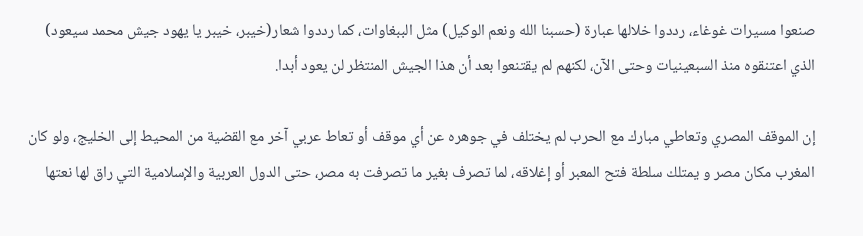صنعوا مسيرات غوغاء، رددوا خلالها عبارة (حسبنا الله ونعم الوكيل) مثل الببغاوات، كما رددوا شعار(خيبر، خيبر يا يهود جيش محمد سيعود) الذي اعتنقوه منذ السبعينيات وحتى الآن، لكنهم لم يقتنعوا بعد أن هذا الجيش المنتظر لن يعود أبدا.

إن الموقف المصري وتعاطي مبارك مع الحرب لم يختلف في جوهره عن أي موقف أو تعاط عربي آخر مع القضية من المحيط إلى الخليج، ولو كان المغرب مكان مصر و يمتلك سلطة فتح المعبر أو إغلاقه، لما تصرف بغير ما تصرفت به مصر، حتى الدول العربية والإسلامية التي راق لها نعتها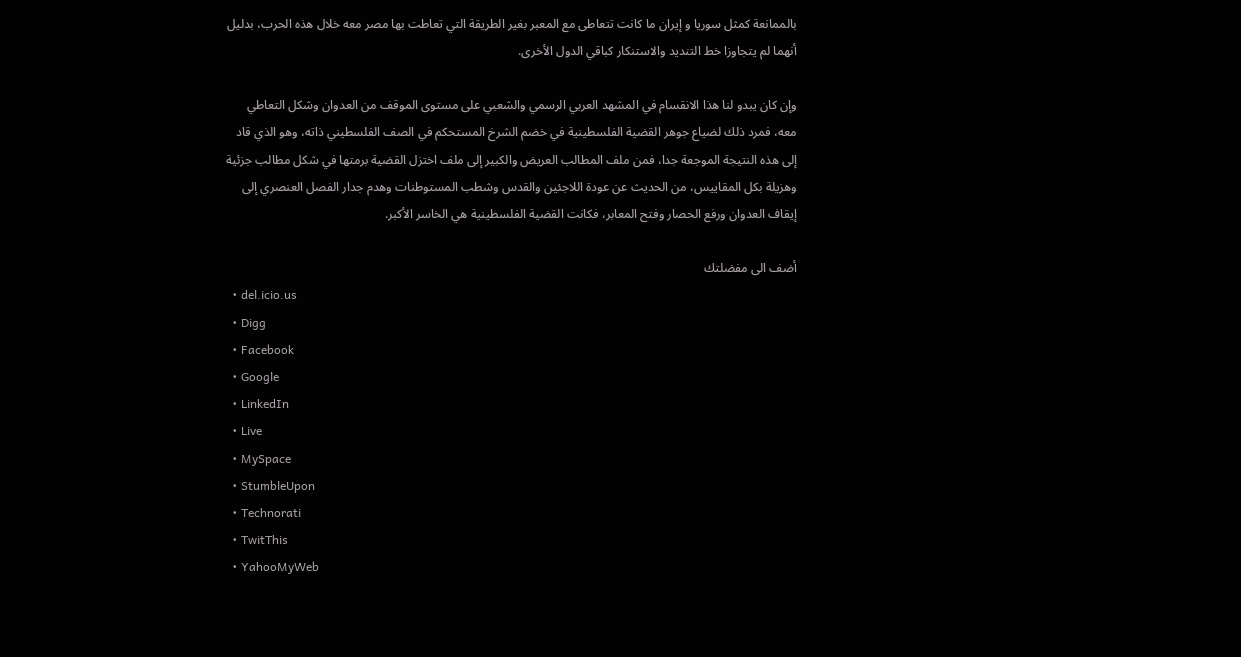بالممانعة كمثل سوريا و إيران ما كانت تتعاطى مع المعبر بغير الطريقة التي تعاطت بها مصر معه خلال هذه الحرب، بدليل أنهما لم يتجاوزا خط التنديد والاستنكار كباقي الدول الأخرى.

وإن كان يبدو لنا هذا الانقسام في المشهد العربي الرسمي والشعبي على مستوى الموقف من العدوان وشكل التعاطي معه، فمرد ذلك لضياع جوهر القضية الفلسطينية في خضم الشرخ المستحكم في الصف الفلسطيني ذاته، وهو الذي قاد إلى هذه النتيجة الموجعة جدا، فمن ملف المطالب العريض والكبير إلى ملف اختزل القضية برمتها في شكل مطالب جزئية وهزيلة بكل المقاييس، من الحديث عن عودة اللاجئين والقدس وشطب المستوطنات وهدم جدار الفصل العنصري إلى إيقاف العدوان ورفع الحصار وفتح المعابر، فكانت القضية الفلسطينية هي الخاسر الأكبر.

أضف الى مفضلتك
  • del.icio.us
  • Digg
  • Facebook
  • Google
  • LinkedIn
  • Live
  • MySpace
  • StumbleUpon
  • Technorati
  • TwitThis
  • YahooMyWeb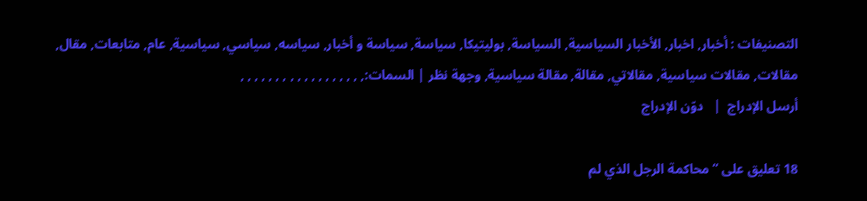التصنيفات : أخبار, اخبار, الأخبار السياسية, السياسة, بوليتيكا, سياسة, سياسة و أخبار, سياسه, سياسي, سياسية, عام, متابعات, مقال, مقالات, مقالات سياسية, مقالاتي, مقالة, مقالة سياسية, وجهة نظر | السمات:, , , , , , , , , , , , , , , , , ,
أرسل الإدراج  |   دوّن الإدراج

18 تعليق على “محاكمة الرجل الذي لم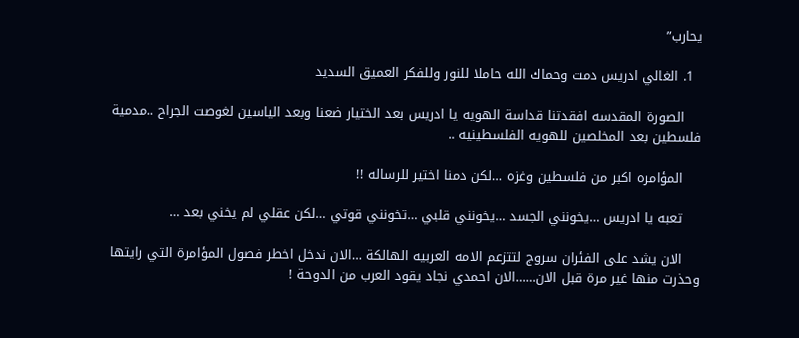يحارب”

  1. الغالي ادريس دمت وحماك الله حاملا للنور وللفكر العميق السديد

    الصورة المقدسه افقدتنا قداسة الهويه يا ادريس بعد الختيار ضعنا وبعد الياسين لغوصت الجراح ..مدمية فلسطين بعد المخلصين للهويه الفلسطينيه ..

    المؤامره اكبر من فلسطين وغزه …لكن دمنا اختير للرساله !!

    تعبه يا ادريس …يخونني الجسد …يخونني قلبي …تخونني قوتي …لكن عقلي لم يخني بعد …

    الان يشد على الفئران سروج لتتزعم الامه العربيه الهالكة …الان ندخل اخطر فصول المؤامرة التي رايتها وحذرت منها غير مرة قبل الان……الان احمدي نجاد يقود العرب من الدوحة !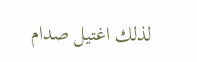لذلك اغتيل صدام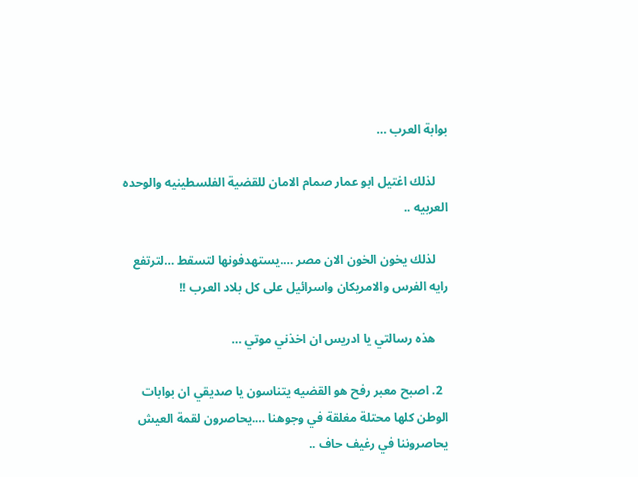بوابة العرب …

    لذلك اغتيل ابو عمار صمام الامان للقضية الفلسطينيه والوحده العربيه ..

    لذلك يخون الخون الان مصر ….يستهدفونها لتسقط …لترتفع رايه الفرس والامريكان واسرائيل على كل بلاد العرب !!

    هذه رسالتي يا ادريس ان اخذني موتي …

  2. اصبح معبر رفح هو القضيه يتناسون يا صديقي ان بوابات الوطن كلها محتلة مغلقة في وجوهنا ….يحاصرون لقمة العيش يحاصروننا في رغيف حاف ..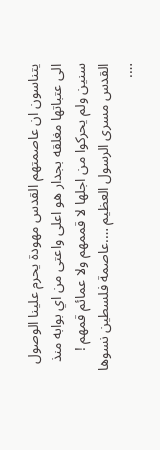يتناسون ان عاصمتهم القدس مهودة يحرم علينا الوصول الى عتباتها مغلقه بجدار هو اعلى واعتى من اي بوابه منذ سنين ولم يحركوا من اجلها لا قممهم ولا عمائم قمهم ! القدس مسرى الرسول العظيم ….عاصمة فلسطين نسوها ….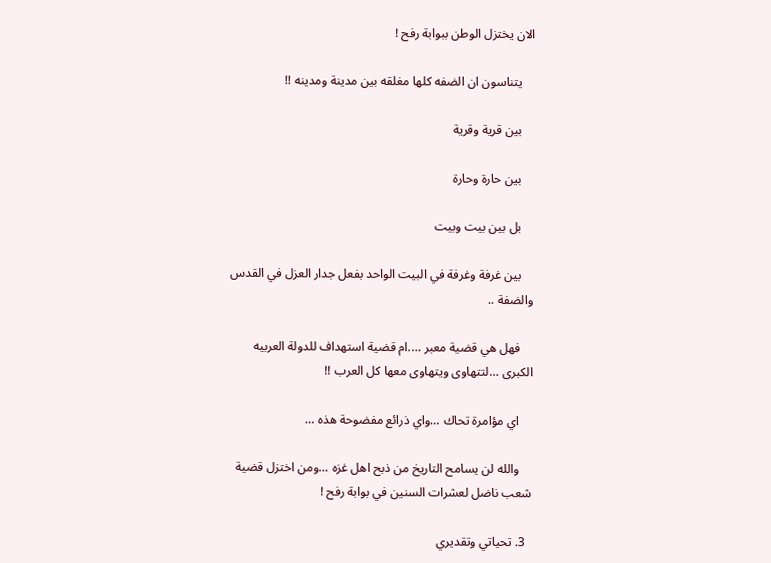الان يختزل الوطن ببوابة رفح !

    يتناسون ان الضفه كلها مغلقه بين مدينة ومدينه !!

    بين قرية وقرية

    بين حارة وحارة

    بل بين بيت وبيت

    بين غرفة وغرفة في البيت الواحد بفعل جدار العزل في القدس والضفة ..

    فهل هي قضية معبر ….ام قضية استهداف للدولة العربيه الكبرى …لتتهاوى ويتهاوى معها كل العرب !!

    اي مؤامرة تحاك …واي ذرائع مفضوحة هذه …

    والله لن يسامح التاريخ من ذبح اهل غزه …ومن اختزل قضية شعب ناضل لعشرات السنين في بوابة رفح !

  3. تحياتي وتقديري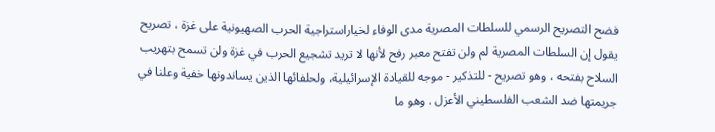فضح التصريح الرسمي للسلطات المصرية مدى الوفاء لخياراستراجية الحرب الصهيونية على غزة ، تصريح يقول إن السلطات المصرية لم ولن تفتح معبر رفح لأنها لا تريد تشجيع الحرب في غزة ولن تسمح بتهريب السلاح بفتحه ، وهو تصريح - للتذكير - موجه للقيادة الإسرائيلية، ولحلفائها الذين يساندونها خفية وعلنا في جريمتها ضد الشعب الفلسطيني الأعزل . وهو ما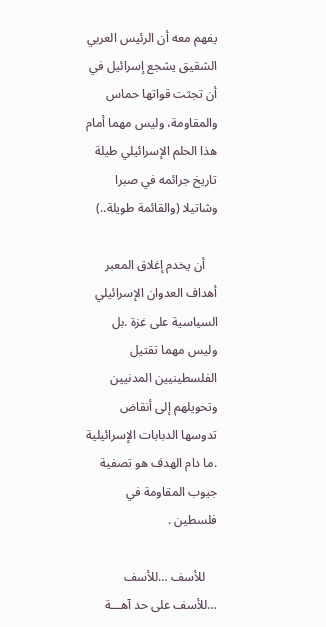يفهم معه أن الرئيس العربي الشقيق يشجع إسرائيل في أن تجثت قواتها حماس والمقاومة، وليس مهما أمام هذا الحلم الإسرائيلي طيلة تاريخ جرائمه في صبرا وشاتيلا (والقائمة طويلة..)

    أن يخدم إغلاق المعبر أهداف العدوان الإسرائيلي السياسية على غزة .بل وليس مهما تقتيل الفلسطينيين المدنيين وتحويلهم إلى أنقاض تدوسها الدبابات الإسرائيلية .ما دام الهدف هو تصفية جيوب المقاومة في فلسطين .

    للأسف …للأسف …للأسف على حد آهـــة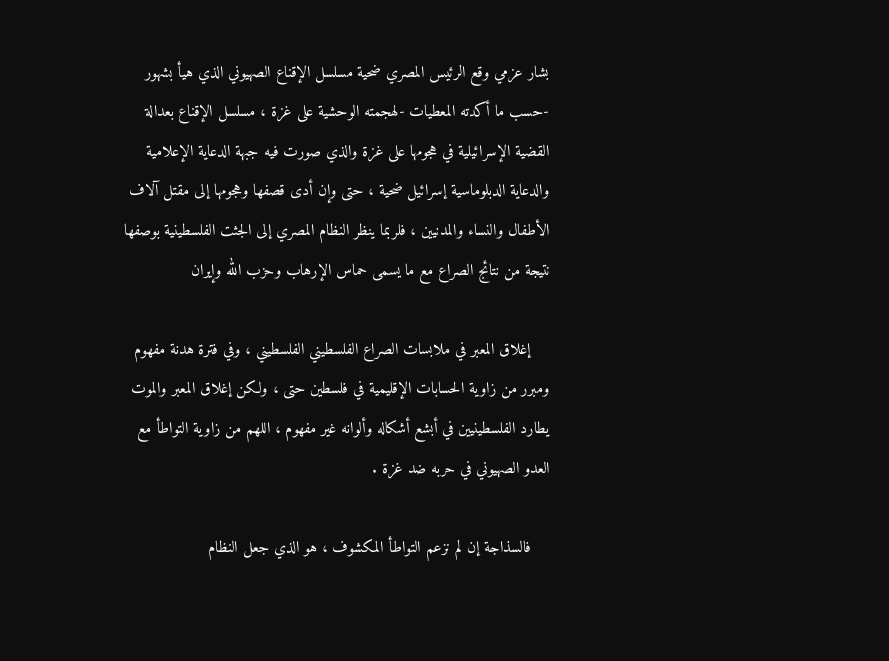بشار عزمي وقع الرئيس المصري ضحية مسلسل الإقناع الصهيوني الذي هيأ بشهور -حسب ما أكدته المعطيات -لهجمته الوحشية على غزة ، مسلسل الإقناع بعدالة القضية الإسرائيلية في هجومها على غزة والذي صورت فيه جبهة الدعاية الإعلامية والدعاية الدبلوماسية إسرائيل ضحية ، حتى وإن أدى قصفها وهجومها إلى مقتل آلاف الأطفال والنساء والمدنيين ، فلربما ينظر النظام المصري إلى الجثت الفلسطينية بوصفها نتيجة من نتائج الصراع مع ما يسمى حماس الإرهاب وحزب الله وإيران

    إغلاق المعبر في ملابسات الصراع الفلسطيني الفلسطيني ، وفي فترة هدنة مفهوم ومبرر من زاوية الحسابات الإقليمية في فلسطين حتى ، ولكن إغلاق المعبر والموت يطارد الفلسطينيين في أبشع أشكاله وألوانه غير مفهوم ، اللهم من زاوية التواطأ مع العدو الصهيوني في حربه ضد غزة .

    فالسذاجة إن لم نزعم التواطأ المكشوف ، هو الذي جعل النظام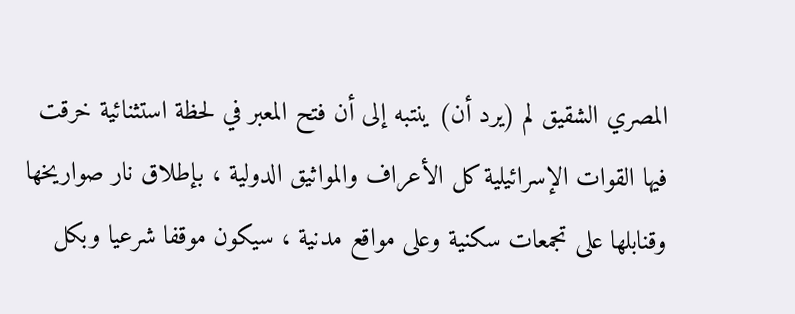المصري الشقيق لم (يرد أن) ينتبه إلى أن فتح المعبر في لحظة استثنائية خرقت فيها القوات الإسرائيلية كل الأعراف والمواثيق الدولية ، بإطلاق نار صواريخها وقنابلها على تجمعات سكنية وعلى مواقع مدنية ، سيكون موقفا شرعيا وبكل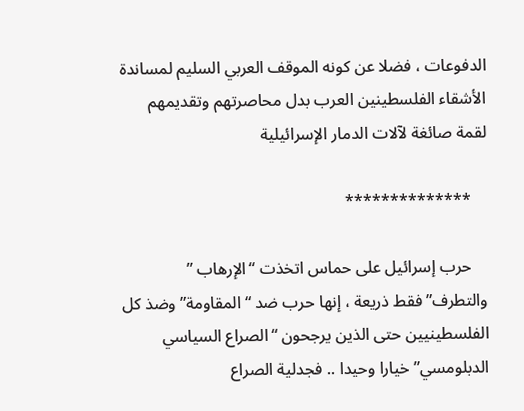الدفوعات ، فضلا عن كونه الموقف العربي السليم لمساندة الأشقاء الفلسطينين العرب بدل محاصرتهم وتقديمهم لقمة صائغة لآلات الدمار الإسرائيلية

    **************

    حرب إسرائيل على حماس اتخذت “الإرهاب ” والتطرف” فقط ذريعة ، إنها حرب ضد “المقاومة”وضذ كل الفلسطينيين حتى الذين يرجحون “الصراع السياسي الدبلومسي” خيارا وحيدا .. فجدلية الصراع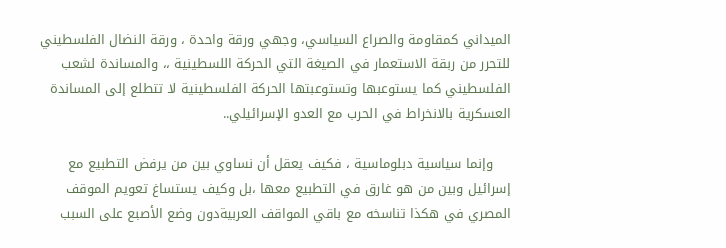الميداني كمقاومة والصراع السياسي، وجهي ورقة واحدة ، ورقة النضال الفلسطيني للتحرر من ربقة الاستعمار في الصيغة التي الحركة اللسطينية ،، والمساندة لشعب الفلسطيني كما يستوعبها وتستوعبتها الحركة الفلسطينية لا تتطلع إلى المساندة العسكرية بالانخراط في الحرب مع العدو الإسرائيلي..

    وإنما سياسية دبلوماسية ، فكيف يعقل أن نساوي بين من يرفض التطبيع مع إسرائيل وبين من هو غارق في التطبيع معها ،بل وكيف يستساغ تعويم الموقف المصري في هكذا تناسخه مع باقي المواقف العربيةدون وضع الأصبع على السبب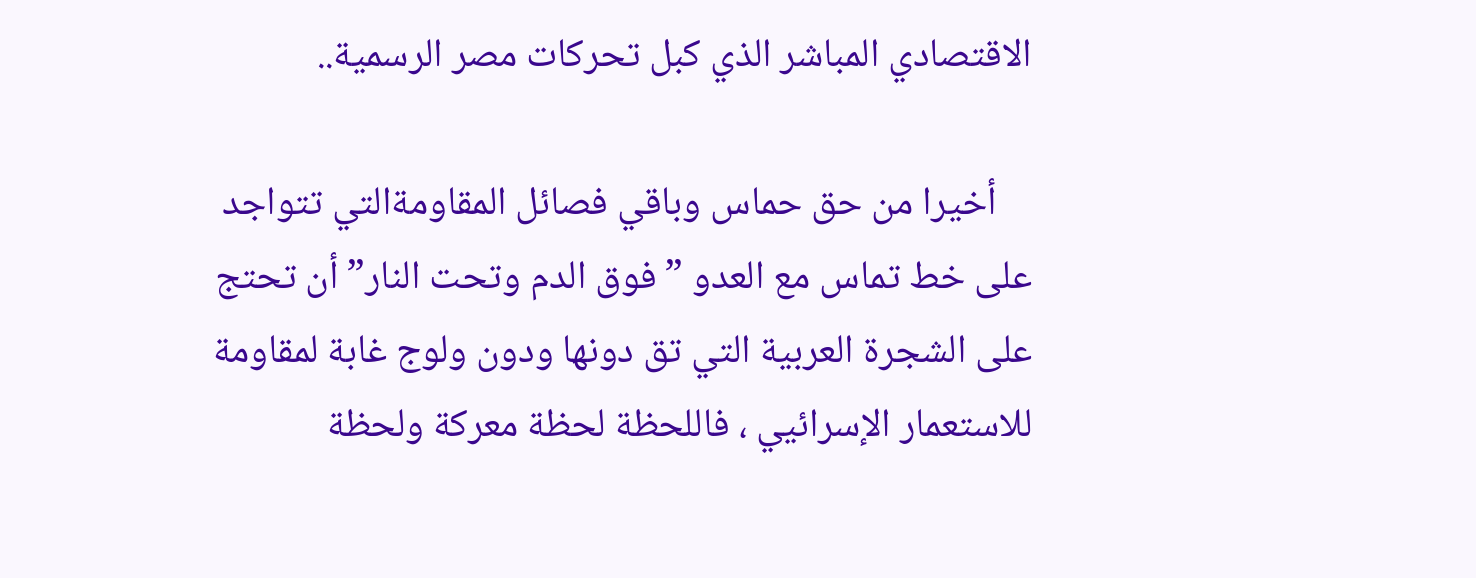الاقتصادي المباشر الذي كبل تحركات مصر الرسمية..

    أخيرا من حق حماس وباقي فصائل المقاومةالتي تتواجد على خط تماس مع العدو ” فوق الدم وتحت النار” أن تحتج على الشجرة العربية التي تق دونها ودون ولوج غابة لمقاومة للاستعمار الإسرائيي ، فاللحظة لحظة معركة ولحظة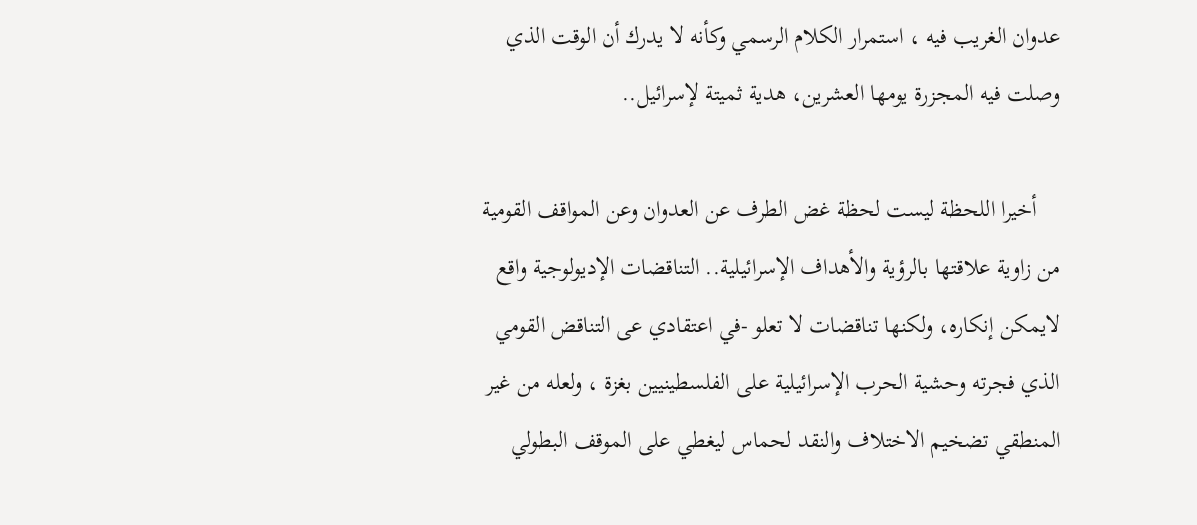عدوان الغريب فيه ، استمرار الكلام الرسمي وكأنه لا يدرك أن الوقت الذي وصلت فيه المجزرة يومها العشرين، هدية ثميتة لإسرائيل..

    أخيرا اللحظة ليست لحظة غض الطرف عن العدوان وعن المواقف القومية من زاوية علاقتها بالرؤية والأهداف الإسرائيلية.. التناقضات الإديولوجية واقع لايمكن إنكاره، ولكنها تناقضات لا تعلو -في اعتقادي عى التناقض القومي الذي فجرته وحشية الحرب الإسرائيلية على الفلسطينيين بغزة ، ولعله من غير المنطقي تضخيم الاختلاف والنقد لحماس ليغطي على الموقف البطولي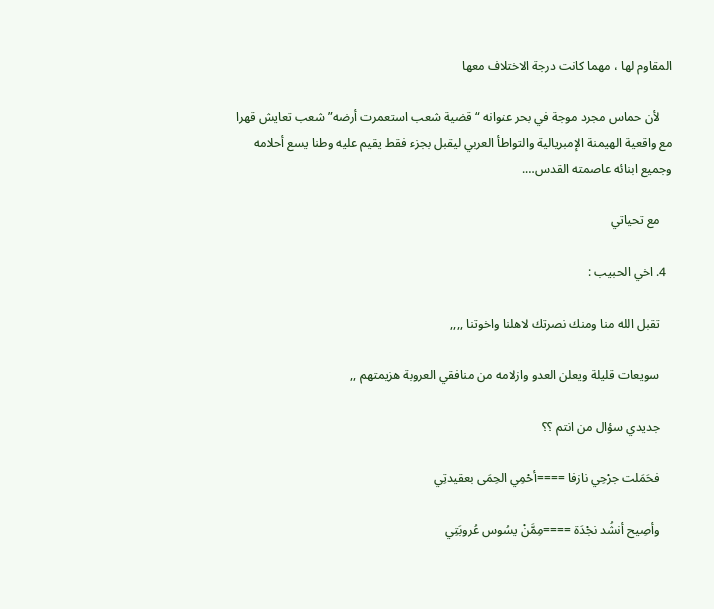المقاوم لها ، مهما كانت درجة الاختلاف معها

    لأن حماس مجرد موجة في بحر عنوانه “قضية شعب استعمرت أرضه” شعب تعايش قهرا مع واقعية الهيمنة الإمبريالية والتواطأ العربي ليقبل بجزء فقط يقيم عليه وطنا يسع أحلامه وجميع ابنائه عاصمته القدس….

    مع تحياتي

  4. اخي الحبيب :

    تقبل الله منا ومنك نصرتك لاهلنا واخوتنا ,,,,

    سويعات قليلة ويعلن العدو وازلامه من منافقي العروبة هزيمتهم ,,

    جديدي سؤال من انتم ؟؟

    فحَمَلت جرْحِي نازفا ====أحْمِي الحِمَى بعقيدتِي

    وأصِيح أنشُد نجْدَة ====مِمَّنْ يسُوس عُروبَتِي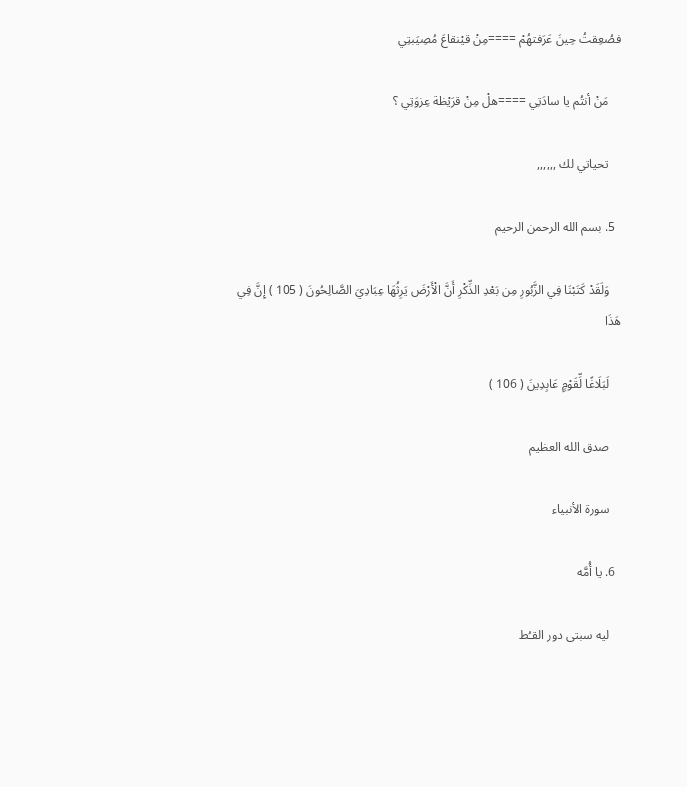فصُعِقتُ حِينَ عَرَفتهُمْ ====مِنْ قيْنقاعَ مُصِيَبتِي

    مَنْ أنتُم يا سادَتِي ====هلْ مِنْ قرَيْظة عِزوَتِي ؟

    تحياتي لك ,,,,,,

  5. بسم الله الرحمن الرحيم

    وَلَقَدْ كَتَبْنَا فِي الزَّبُورِ مِن بَعْدِ الذِّكْرِ أَنَّ الْأَرْضَ يَرِثُهَا عِبَادِيَ الصَّالِحُونَ ( 105 ) إِنَّ فِي هَذَا

    لَبَلَاغًا لِّقَوْمٍ عَابِدِينَ ( 106 )

    صدق الله العظيم

    سورة الأنبياء

  6. يا أُمَّه

    ليه سبتى دور القـُط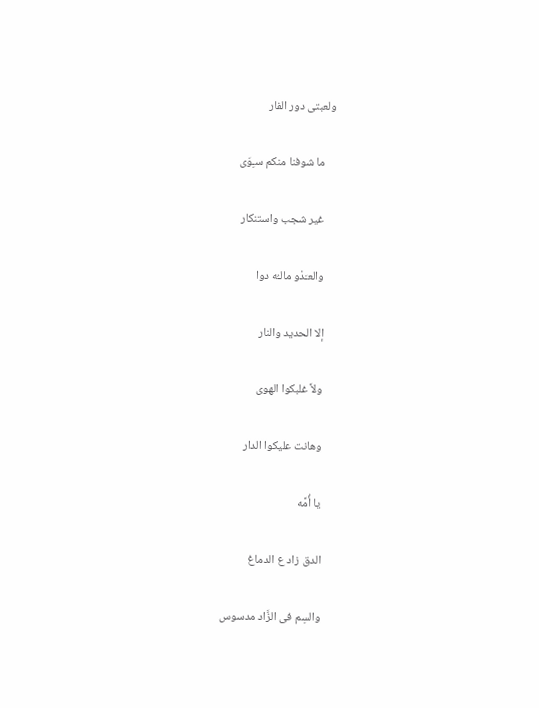ولعبتى دور الفار

    ما شوفنا منكم سـِوَى

    غير شجب واستنكار

    والعـَدْو مالـُه دوا

    إلا الحديد والنار

    ولاَّ غلبكوا الهوى

    وهانت عليكوا الدار

    يا أُمَّه

    الدق زاد ع الدماغ

    والسِم فى الزَّاد مدسوس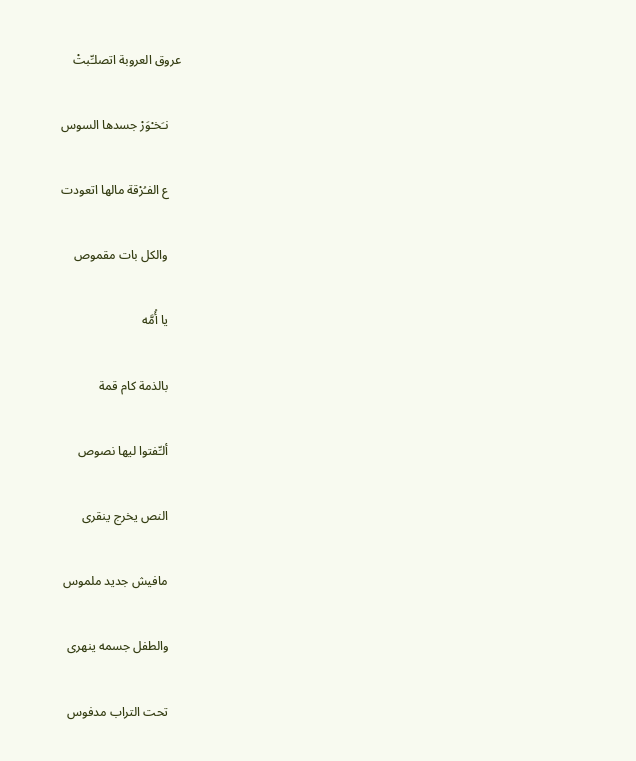عروق العروبة اتصلـِّبتْ

    نـَخـْوَرْ جسدها السوس

    ع الفـُرْقة مالها اتعودت

    والكل بات مقموص

    يا أُمَّه

    بالذمة كام قمة

    ألـِّفتوا ليها نصوص

    النص يخرج ينقرى

    مافيش جديد ملموس

    والطفل جسمه ينهرى

    تحت التراب مدفوس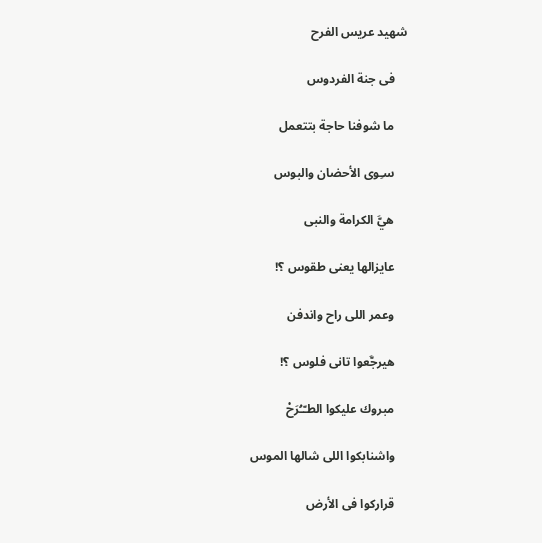شهيد عريس الفرح

    فى جنة الفردوس

    ما شوفنا حاجة بتتعمل

    سـِوى الأحضان والبوس

    هيَّ الكرامة والنبى

    عايزالها يعنى طقوس ؟!

    وعمر اللى راح واندفن

    هيرجَّعوا تانى فلوس ؟!

    مبروك عليكوا الطـّـُرَحْ

    واشنابكوا اللى شالها الموس

    قراركوا فى الأرض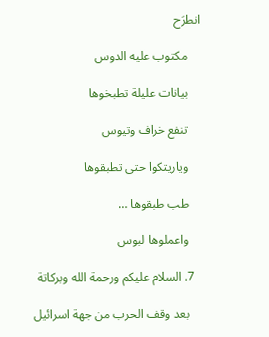انطرَح

    مكتوب عليه الدوس

    بيانات عليلة تطبخوها

    تنفع خراف وتيوس

    وياريتكوا حتى تطبقوها

    طب طبقوها …

    واعملوها لبوس

  7. السلام عليكم ورحمة الله وبركاتة

    بعد وقف الحرب من جهة اسرائيل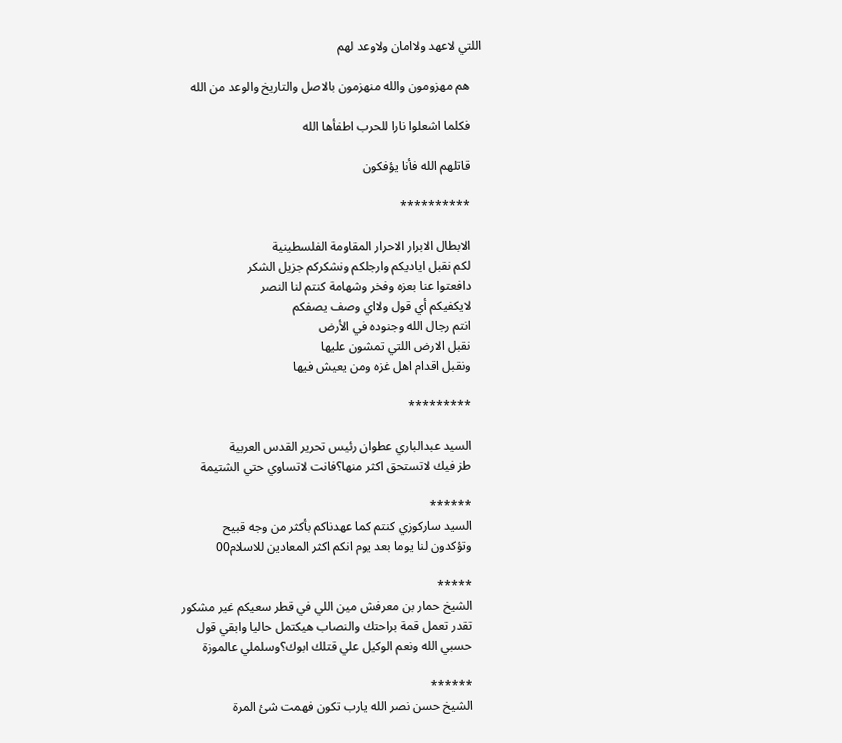اللتي لاعهد ولاامان ولاوعد لهم

    هم مهزومون والله منهزمون بالاصل والتاريخ والوعد من الله

    فكلما اشعلوا نارا للحرب اطفأها الله

    قاتلهم الله فأنا يؤفكون

    **********

    الابطال الابرار الاحرار المقاومة الفلسطينية
    لكم نقبل اياديكم وارجلكم ونشكركم جزيل الشكر
    دافعتوا عنا بعزه وفخر وشهامة كنتم لنا النصر
    لايكفيكم أي قول ولااي وصف يصفكم
    انتم رجال الله وجنوده في الأرض
    نقبل الارض اللتي تمشون عليها
    ونقبل اقدام اهل غزه ومن يعيش فيها

    *********

    السيد عبدالباري عطوان رئيس تحرير القدس العربية
    طز فيك لاتستحق اكثر منها؟فانت لاتساوي حتي الشتيمة

    ******
    السيد ساركوزي كنتم كما عهدناكم بأكثر من وجه قبيح
    وتؤكدون لنا يوما بعد يوم انكم اكثر المعادين للاسلام00

    *****
    الشيخ حمار بن معرفش مين اللي في قطر سعيكم غير مشكور
    تقدر تعمل قمة براحتك والنصاب هيكتمل حاليا وابقي قول
    حسبي الله ونعم الوكيل علي قتلك ابوك؟وسلملي عالموزة

    ******
    الشيخ حسن نصر الله يارب تكون فهمت شئ المرة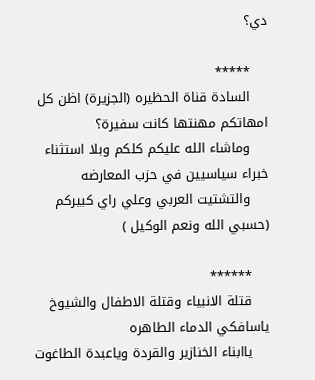دي؟

    *****
    السادة قناة الحظيره (الجزيرة) اظن كل امهاتكم مهنتها كانت سفيرة؟
    وماشاء الله عليكم كلكم وبلا استثناء خبراء سياسيين في حزب المعارضه
    والتشتيت العربي وعلي راي كبيركم (حسبي الله ونعم الوكيل )

    ******
    قتلة الانبياء وقتلة الاطفال والشيوخ ياسافكي الدماء الطاهره
    ياابناء الخنازير والقردة وياعبدة الطاغوت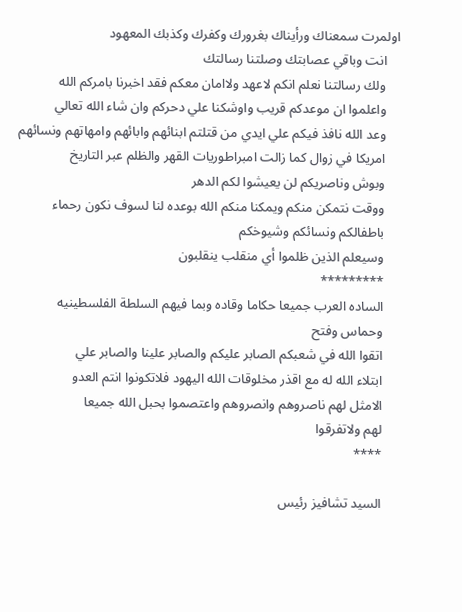اولمرت سمعناك ورأيناك بغرورك وكفرك وكذبك المعهود
    انت وباقي عصابتك وصلتنا رسالتك
    ولك رسالتنا نعلم انكم لاعهد ولاامان معكم فقد اخبرنا بامركم الله
    واعلموا ان موعدكم قريب واوشكنا علي دحركم وان شاء الله تعالي
    وعد الله نافذ فيكم علي ايدي من قتلتم ابنائهم وابائهم وامهاتهم ونسائهم
    امريكا في زوال كما زالت امبراطوريات القهر والظلم عبر التاريخ
    وبوش وناصريكم لن يعيشوا لكم الدهر
    ووقت نتمكن منكم ويمكنا منكم الله بوعده لنا لسوف نكون رحماء
    باطفالكم ونسائكم وشيوخكم
    وسيعلم الذين ظلموا أي منقلب ينقلبون
    *********
    الساده العرب جميعا حكاما وقاده وبما فيهم السلطة الفلسطينيه
    وحماس وفتح
    اتقوا الله في شعبكم الصابر عليكم والصابر علينا والصابر علي
    ابتلاء الله له مع اقذر مخلوقات الله اليهود فلاتكونوا انتم العدو
    الامثل لهم ناصروهم وانصروهم واعتصموا بحبل الله جميعا
    لهم ولاتفرقوا
    ****

    السيد تشافيز رئيس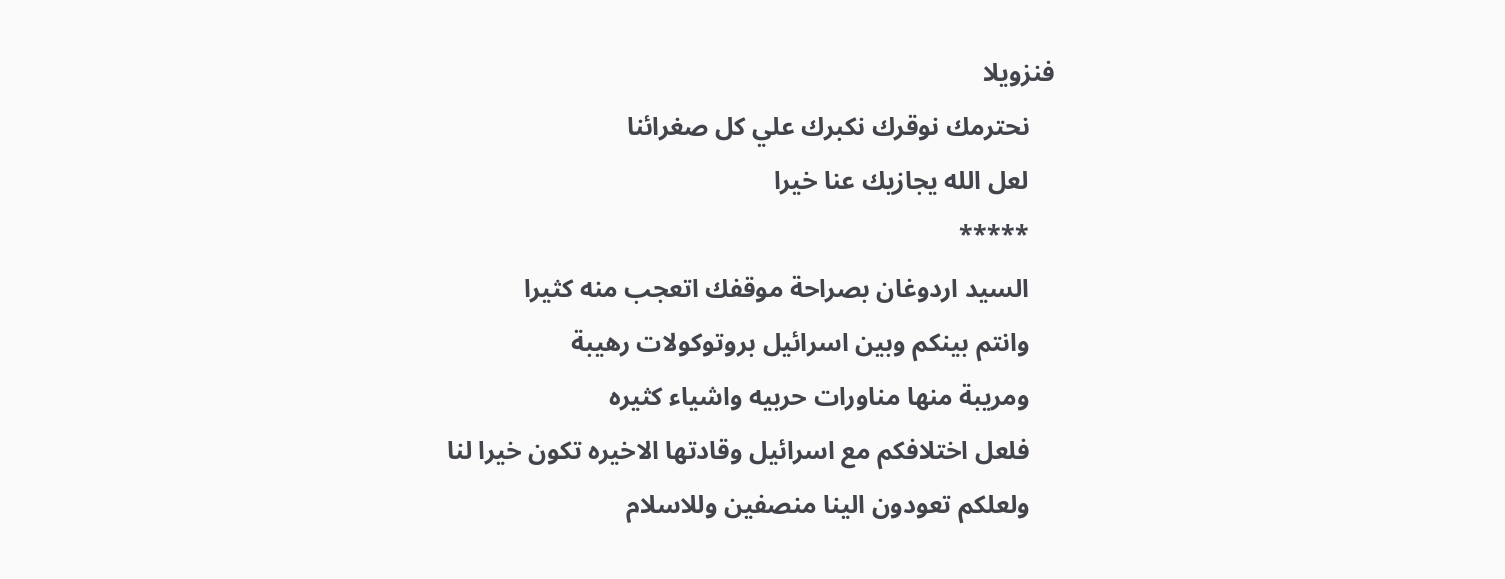فنزويلا
    نحترمك نوقرك نكبرك علي كل صغرائنا
    لعل الله يجازيك عنا خيرا
    *****
    السيد اردوغان بصراحة موقفك اتعجب منه كثيرا
    وانتم بينكم وبين اسرائيل بروتوكولات رهيبة
    ومريبة منها مناورات حربيه واشياء كثيره
    فلعل اختلافكم مع اسرائيل وقادتها الاخيره تكون خيرا لنا
    ولعلكم تعودون الينا منصفين وللاسلام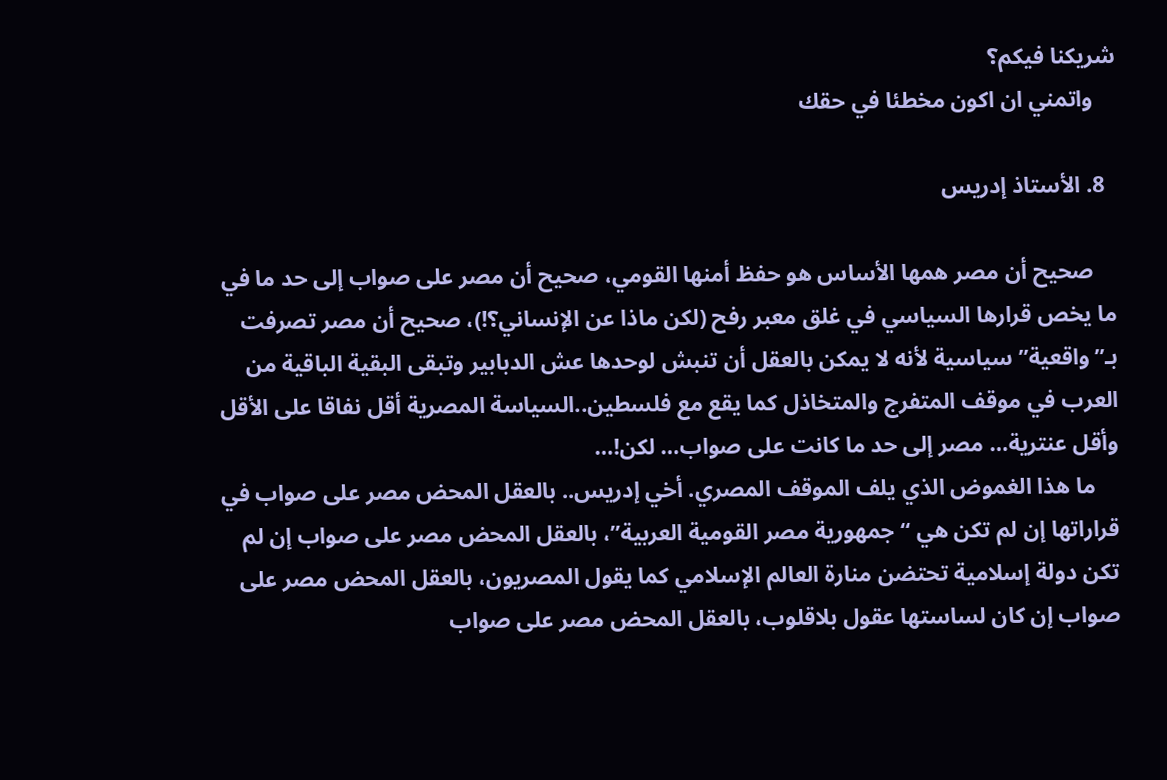شريكنا فيكم؟
    واتمني ان اكون مخطئا في حقك

  8. الأستاذ إدريس

    صحيح أن مصر همها الأساس هو حفظ أمنها القومي، صحيح أن مصر على صواب إلى حد ما في ما يخص قرارها السياسي في غلق معبر رفح (لكن ماذا عن الإنساني؟!)، صحيح أن مصر تصرفت بـ”واقعية” سياسية لأنه لا يمكن بالعقل أن تنبش لوحدها عش الدبابير وتبقى البقية الباقية من العرب في موقف المتفرج والمتخاذل كما يقع مع فلسطين..السياسة المصرية أقل نفاقا على الأقل وأقل عنترية… مصر إلى حد ما كانت على صواب… لكن!…
    ما هذا الغموض الذي يلف الموقف المصري. أخي إدريس.. بالعقل المحض مصر على صواب في قراراتها إن لم تكن هي “جمهورية مصر القومية العربية”، بالعقل المحض مصر على صواب إن لم تكن دولة إسلامية تحتضن منارة العالم الإسلامي كما يقول المصريون، بالعقل المحض مصر على صواب إن كان لساستها عقول بلاقلوب، بالعقل المحض مصر على صواب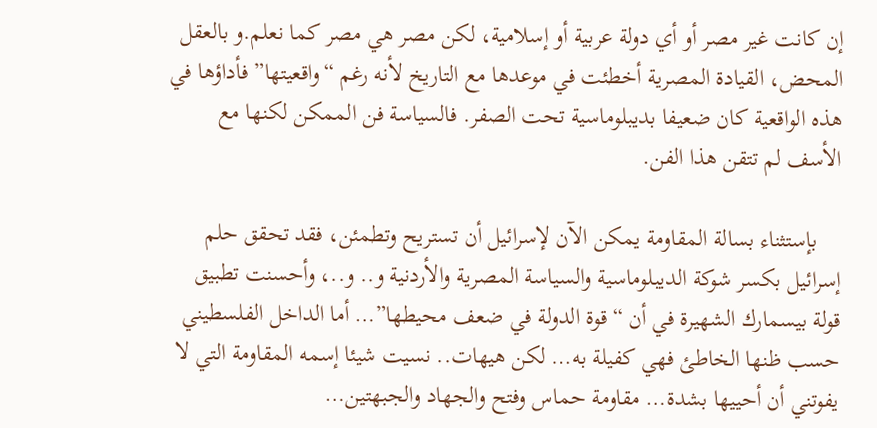إن كانت غير مصر أو أي دولة عربية أو إسلامية، لكن مصر هي مصر كما نعلم.و بالعقل المحض، القيادة المصرية أخطئت في موعدها مع التاريخ لأنه رغم “واقعيتها” فأداؤها في هذه الواقعية كان ضعيفا بديبلوماسية تحت الصفر. فالسياسة فن الممكن لكنها مع الأسف لم تتقن هذا الفن.

    بإستثناء بسالة المقاومة يمكن الآن لإسرائيل أن تستريح وتطمئن، فقد تحقق حلم إسرائيل بكسر شوكة الديبلوماسية والسياسة المصرية والأردنية و.. و..، وأحسنت تطبيق قولة بيسمارك الشهيرة في أن “قوة الدولة في ضعف محيطها”… أما الداخل الفلسطيني حسب ظنها الخاطئ فهي كفيلة به… لكن هيهات.. نسيت شيئا إسمه المقاومة التي لا يفوتني أن أحييها بشدة… مقاومة حماس وفتح والجهاد والجبهتين…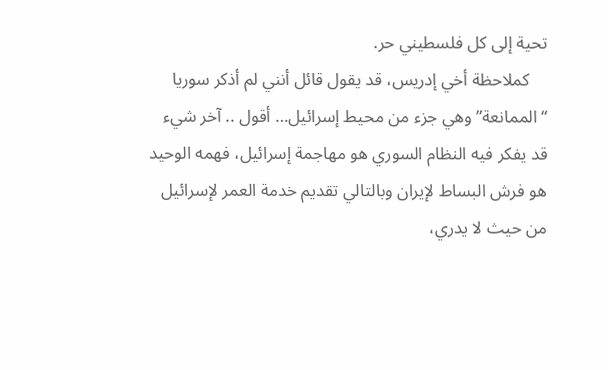تحية إلى كل فلسطيني حر.
    كملاحظة أخي إدريس، قد يقول قائل أنني لم أذكر سوريا “الممانعة” وهي جزء من محيط إسرائيل… أقول .. آخر شيء قد يفكر فيه النظام السوري هو مهاجمة إسرائيل، فهمه الوحيد هو فرش البساط لإيران وبالتالي تقديم خدمة العمر لإسرائيل من حيث لا يدري،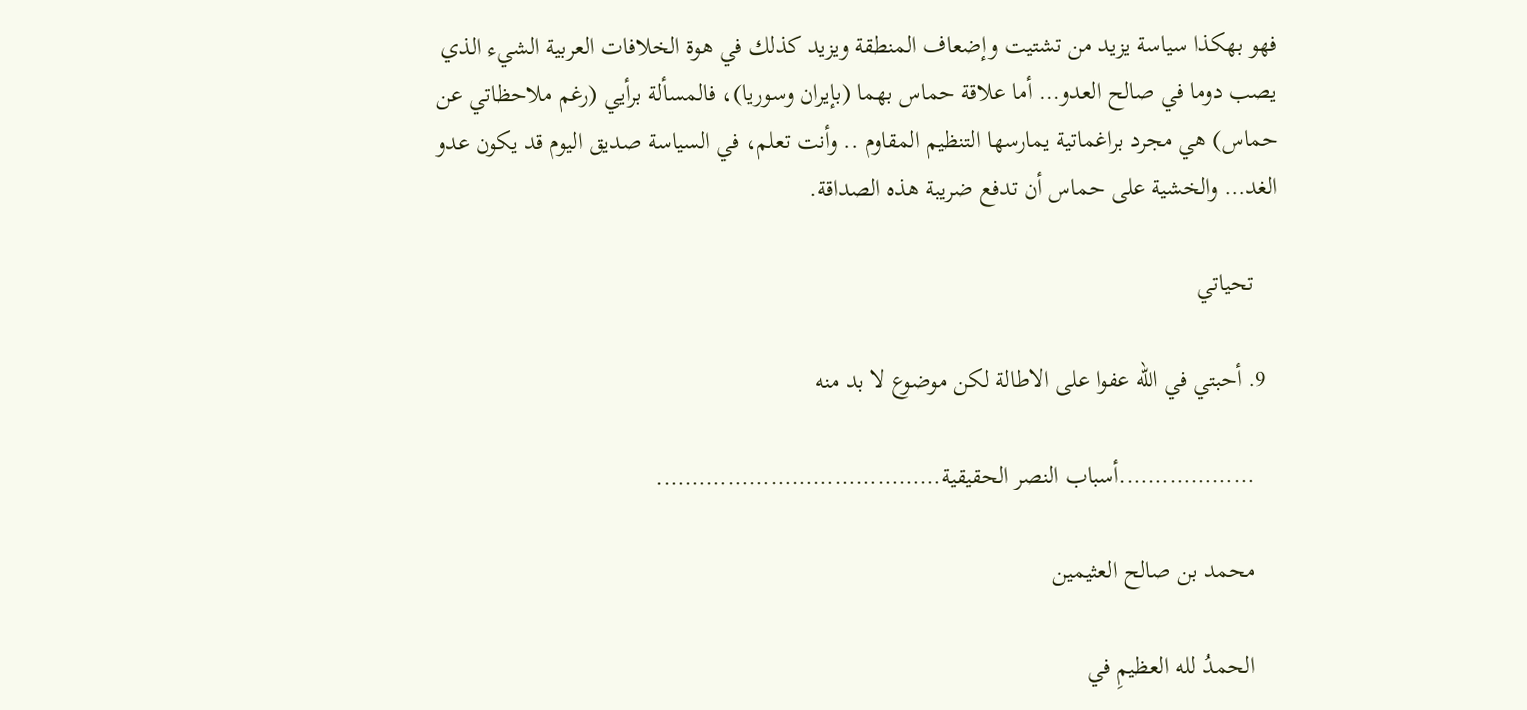فهو بهكذا سياسة يزيد من تشتيت وإضعاف المنطقة ويزيد كذلك في هوة الخلافات العربية الشيء الذي يصب دوما في صالح العدو… أما علاقة حماس بهما (بإيران وسوريا)، فالمسألة برأيي (رغم ملاحظاتي عن حماس) هي مجرد براغماتية يمارسها التنظيم المقاوم .. وأنت تعلم، في السياسة صديق اليوم قد يكون عدو الغد… والخشية على حماس أن تدفع ضريبة هذه الصداقة.

    تحياتي

  9. أحبتي في الله عفوا على الاطالة لكن موضوع لا بد منه

    ……………….أسباب النصر الحقيقية………………………………….

    محمد بن صالح العثيمين

    الحمدُ لله العظيمِ في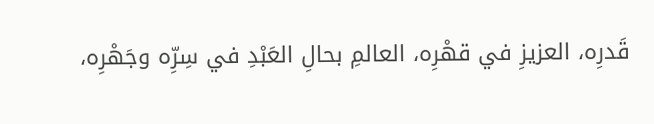قَدرِه، العزيزِ في قهْرِه، العالمِ بحالِ العَبْدِ في سِرِّه وجَهْرِه،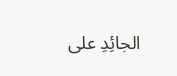الجائِدِ على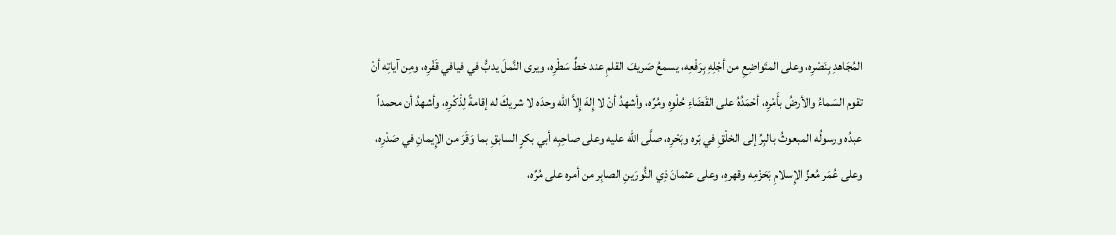المُجَاهدِ بِنَصْرِه، وعلى المتَواضِعِ من أجْلِهِ بِرَفْعِه، يسمعُ صَريفَ القلمِ عند خطِّ سَطْرِه، ويرى النَّملَ يدبُّ في فيافي قَفْرِه، ومِن آياتِه أنْ تقوم السَماءُ والأرضُ بأَمْرِه، أحْمَدُهُ على القَضَاءِ حُلْوِه ومُرِّه، وأشهدُ أنْ لا إِلهَ إِلاَّ الله وحدَه لا شريكَ له إقامةً لِذْكْرِهِ، وأشهدُ أن محمداً عبدُه ورسولُه المبعوثُ بالبِرِّ إلى الخلْقِ في بّره وبَحْرِه، صلَّى الله عليه وعلى صاحِبِه أبي بكرٍ السابقِ بما وَقَرَ من الإِيمانِ في صَدْرِه، وعلى عُمَر مُعزِّ الإِسلامِ بَحَزْمِه وقهرهِ، وعلى عثمانَ ذِي النُّورَينِ الصابِر من أمره على مُرِّه،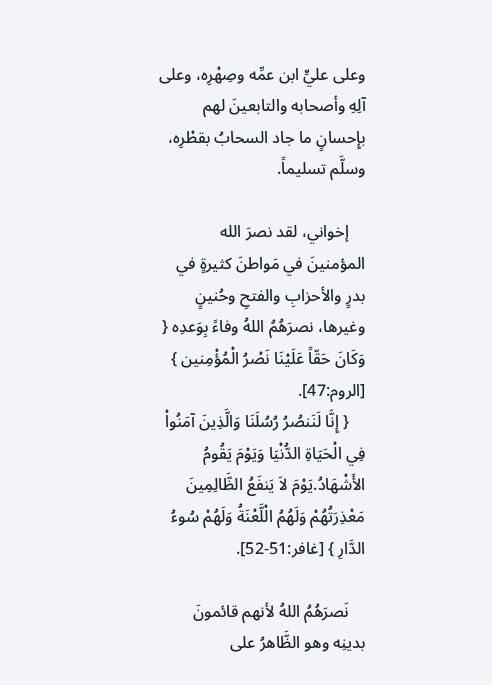وعلى عليٍّ ابن عمِّه وصِهْرِه، وعلى آلِهِ وأصحابه والتابعينَ لهم بإِحسانٍ ما جاد السحابُ بقطْرِه، وسلَّم تسليماً.

    إخواني، لقد نصرَ الله المؤمنينَ في مَواطنَ كثيرةٍ في بدرٍ والأحزابِ والفتحِ وحُنينٍ وغيرها، نصرَهُمُ اللهُ وفاءً بِوَعدِه { وَكَانَ حَقّاً عَلَيْنَا نَصْرُ الْمُؤْمِنين } [الروم:47].
    { إِنَّا لَنَنصُرُ رُسُلَنَا وَالَّذِينَ آمَنُواْ فِي الْحَيَاةِ الدُّنْيَا وَيَوْمَ يَقُومُ الأَشْهَادُ.يَوْمَ لاَ يَنفَعُ الظَّالِمِينَ مَعْذِرَتُهُمْ وَلَهُمُ الْلَّعْنَةُ وَلَهُمْ سُوءُ الدَّارِ } [غافر:51-52].

    نَصرَهُمُ اللهُ لأنهم قائمونَ بدينِه وهو الظَّاهرُ على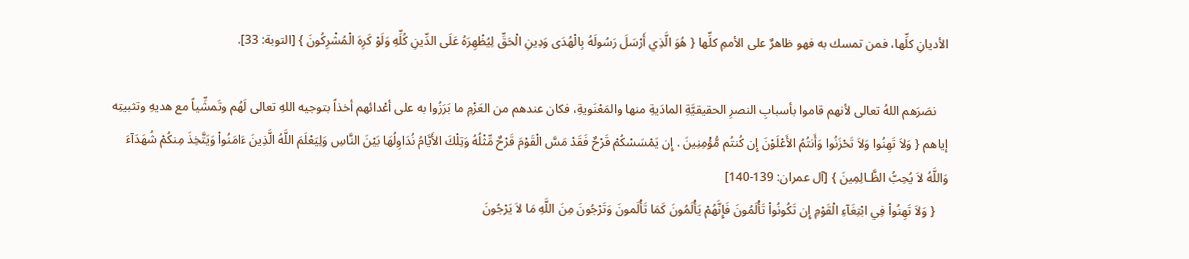الأديانِ كلِّها، فمن تمسك به فهو ظاهرٌ على الأممِ كلِّها { هُوَ الَّذِي أَرْسَلَ رَسُولَهُ بِالْهُدَى وَدِينِ الْحَقِّ لِيُظْهِرَهُ عَلَى الدِّينِ كُلِّهِ وَلَوْ كَرِهَ الْمُشْرِكُونَ } [التوبة: 33].

    نصَرَهم اللهُ تعالى لأنهم قاموا بأسبابِ النصرِ الحقيقيَّةِ المادَيةِ منها والمَعْنَويةِ، فكان عندهم من العَزْمِ ما بَرَزُوا به على أعْدائهم أخذاً بتوجيه اللهِ تعالى لَهُم وتَمشِّياً مع هديهِ وتثبيتِه إياهم { وَلاَ تَهِنُوا وَلاَ تَحْزَنُوا وَأَنتُمُ الأَعْلَوْنَ إِن كُنتُم مُّؤْمِنِينَ . إِن يَمْسَسْكُمْ قَرْحٌ فَقَدْ مَسَّ الْقَوْمَ قَرْحٌ مِّثْلُهُ وَتِلْكَ الأَيَّامُ نُدَاوِلُهَا بَيْنَ النَّاسِ وَلِيَعْلَمَ اللَّهُ الَّذِينَ ءَامَنُواْ وَيَتَّخِذَ مِنكُمْ شُهَدَآءَ وَاللَّهُ لاَ يُحِبُّ الظَّـالِمِينَ } [آل عمران: 139-140]
    { وَلاَ تَهِنُواْ فِي ابْتِغَآءِ الْقَوْمِ إِن تَكُونُواْ تَأْلَمُونَ فَإِنَّهُمْ يَأْلَمُونَ كَمَا تَأْلَمونَ وَتَرْجُونَ مِنَ اللَّهِ مَا لاَ يَرْجُونَ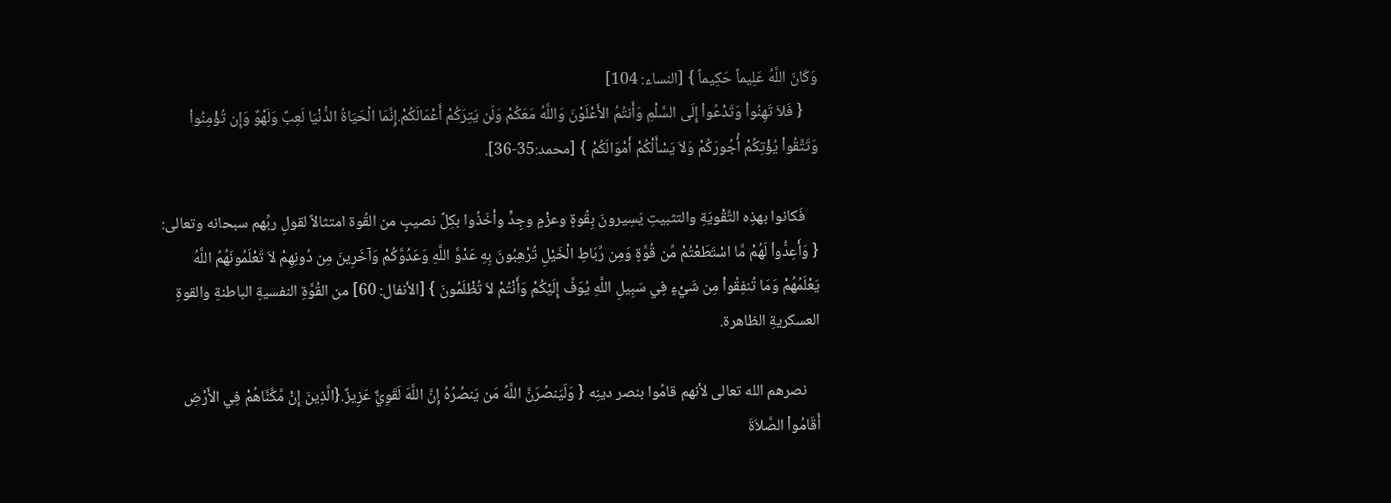وَكَانَ اللَّهُ عَلِيماً حَكِيماً } [النساء: 104]
    { فَلاَ تَهِنُواْ وَتَدْعُواْ إِلَى السَّلْمِ وَأَنتُمُ الأَعْلَوْنَ وَاللَّهُ مَعَكُمْ وَلَن يَتِرَكُمْ أَعْمَالَكُمْ.إِنَّمَا الْحَيَاةُ الدُّنْيَا لَعِبٌ وَلَهْوٌ وَإِن تُؤْمِنُواْ وَتَتَّقُواْ يُؤْتِكُمْ أُجُورَكُمْ وَلاَ يَسْأَلْكُمْ أَمْوَالَكُمْ } [محمد:35-36].

    فَكانوا بهذِه التَّقْويَةِ والتثبيتِ يَسِيرونَ بِقُوةٍ وعزْمٍ وجِدٍّ وأخَذُوا بكِلَّ نصيبٍ من القُوة امتثالاً لقولِ ربِّهم سبحانه وتعالى: { وَأَعِدُّواْ لَهُمْ مَّا اسْتَطَعْتُمْ مِّن قُوَّةٍ وَمِن رِّبَاطِ الْخَيْلِ تُرْهِبُونَ بِهِ عَدْوَّ اللَّهِ وَعَدُوَّكُمْ وَآخَرِينَ مِن دُونِهِمْ لاَ تَعْلَمُونَهُمُ اللَّهُ يَعْلَمُهُمْ وَمَا تُنفِقُواْ مِن شَيْءٍ فِي سَبِيلِ اللَّهِ يُوَفَّ إِلَيْكُمْ وَأَنْتُمْ لاَ تُظْلَمُونَ } [الأنفال: 60] من القُوَّةِ النفسيةِ الباطنةِ والقوةِ العسكريةِ الظاهرة.

    نصرهم الله تعالى لأنهم قامُوا بنصر دينِه { وَلَيَنصُرَنَّ اللَّهُ مَن يَنصُرُهُ إِنَّ اللَّهَ لَقَوِيٌّ عَزِيزٌ.{الَّذِينَ إِنْ مَّكَّنَّاهُمْ فِي الأَرْضِ أَقَامُواْ الصَّلاَةَ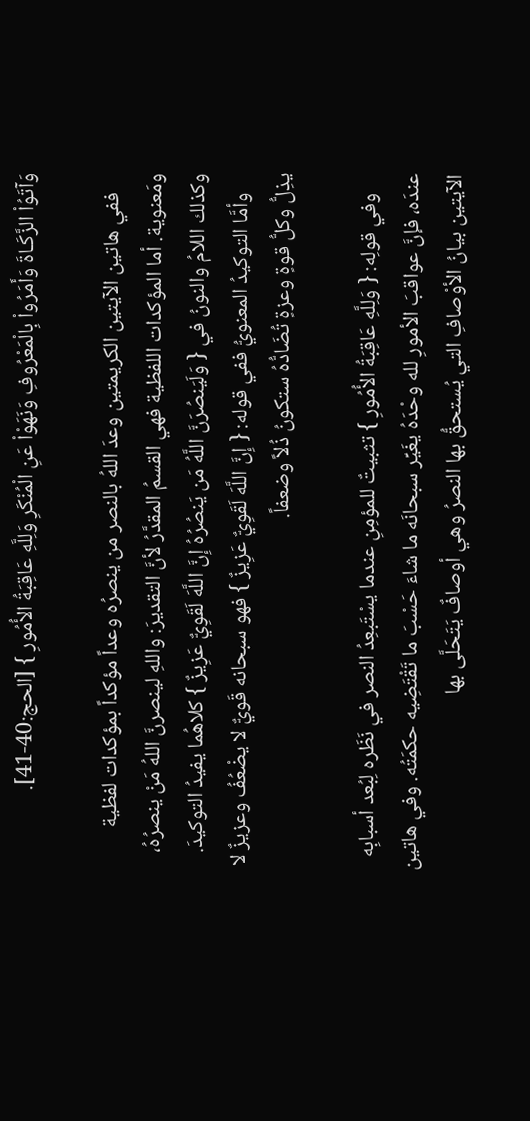وَآتَوُاْ الزَّكَـاةَ وَأَمَرُواْ بِالْمَعْرُوفِ وَنَهَوْاْ عَنِ الْمُنْكَرِ وَلِلَّهِ عَاقِبَةُ الأُمُورِ } [الحج:40-41].

    ففي هاتين الآيتين الكريمتين وعدَ اللهُ بالنصر من ينصرُه وعداً مؤكداً بمؤكدات لفظية ومَعنوية. أما المؤكدات اللفظية فهي القسمُ المقدَّرُ لأنَّ التقديرَ: واللهِ لينصرنَّ اللهُ مَنْ ينصرُهُ، وكذلك اللامُ والنونُ في { وَلَيَنصُرَنَّ اللَّهُ مَن يَنصُرُهُ إِنَّ اللَّهَ لَقَوِيٌّ عَزِيزٌ } كلاهُما يفيدُ التوكيدَ.
    وأمَّا التوكيدُ المعنويُّ ففي قوله: { إِنَّ اللَّهَ لَقَوِيٌّ عَزِيزٌ } فهو سبحانه قَويٌّ لا يضْعُفُ وعزيزٌ لا يذِلُّ وكلُّ قوةٍ وعزةٍ تُضَادُّهُ ستكونُ ذُلاً وضعفاً.

    وفي قولِه: { وَلِلَّهِ عَاقِبَةُ الأُمُورِ } تثبيتٌ للمؤمِنِ عندما يسْتَبعِدُ النصر في نَظَره لِبُعد أسبابِه عندَه، فإنَّ عواقبَ الأمورِ لله وحْدَهُ يغَيِّر سبحانَه ما شاءَ حَسْبَ ما تَقْتَضِيه حكمَتُه. وفي هاتين الآيتين بيانُ الأوْصافِ التي يُستحقُّ بها النصرُ وهي أوصافٌ يَتَحَلَّى بها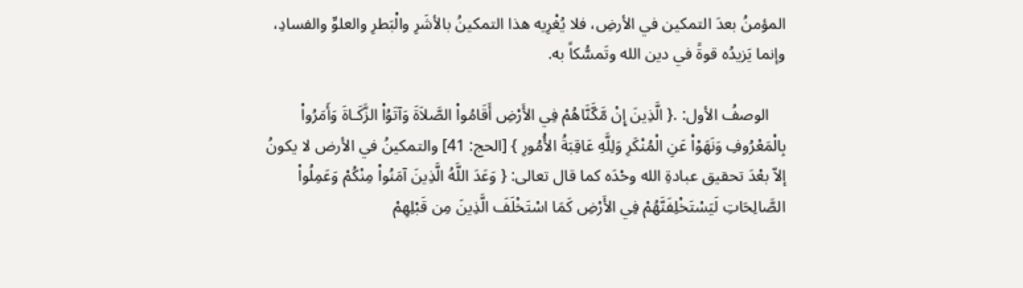المؤمنُ بعدَ التمكين في الأرضِ، فلا يُغْرِيه هذا التمكينُ بالأشَرِ والْبَطرِ والعلوِّ والفسادِ، وإنما يَزيدُه قوةً في دين الله وتَمسُّكاً به.

    الوصفُ الأول: .{ الَّذِينَ إِنْ مَّكَّنَّاهُمْ فِي الأَرْضِ أَقَامُواْ الصَّلاَةَ وَآتَوُاْ الزَّكَـاةَ وَأَمَرُواْ بِالْمَعْرُوفِ وَنَهَوْاْ عَنِ الْمُنْكَرِ وَلِلَّهِ عَاقِبَةُ الأُمُورِ } [الحج: 41] والتمكينُ في الأرض لا يكونُ إلاّ بعْدَ تحقيق عبادةِ الله وحْدَه كما قال تعالى: { وَعَدَ اللَّهُ الَّذِينَ آمَنُواْ مِنْكُمْ وَعَمِلُواْ الصَّالِحَاتِ لَيَسْتَخْلِفَنَّهُمْ فِي الأَرْضِ كَمَا اسْتَخْلَفَ الَّذِينَ مِن قَبْلِهِمْ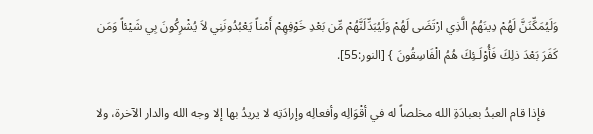وَلَيُمَكِّنَنَّ لَهُمْ دِينَهُمُ الَّذِي ارْتَضَى لَهُمْ وَلَيُبَدِّلَنَّهُمْ مِّن بَعْدِ خَوْفِهِمْ أَمْناً يَعْبُدُونَنِي لاَ يُشْرِكُونَ بِي شَيْئاً وَمَن كَفَرَ بَعْدَ ذلِكَ فَأُوْلَـئِكَ هُمُ الْفَاسِقُونَ } [النور:55].

    فإذا قام العبدُ بعبادَةِ الله مخلصاً له في أقْوَالِه وأفعالِه وإرادَتِه لا يريدُ بها إلا وجه الله والدار الآخرة، ولا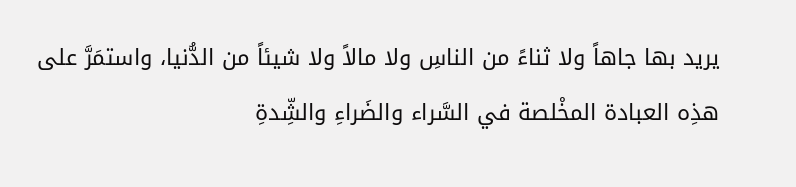يريد بها جاهاً ولا ثناءً من الناسِ ولا مالاً ولا شيئاً من الدُّنيا، واستمَرَّ على هذِه العبادة المخْلصة في السَّراء والضَراءِ والشِّدةِ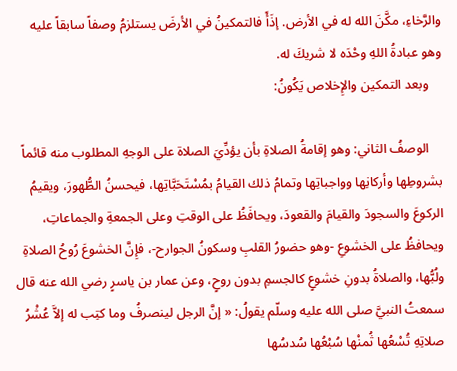والرَّخاءِ، مكَّنَ الله له في الأرض. إذَأً فالتمكينُ في الأرضَ يستلزمُ وصفاً سابقاً عليه وهو عبادةُ اللهِ وحْدَه لا شريكَ له.
    وبعد التمكين والإِخلاص يَكُونُ:

    الوصفُ الثاني: وهو إقامةُ الصلاةِ بأن يؤدِّيَ الصلاة على الوجهِ المطلوب منه قائماً بشروطِها وأركانِها وواجباتِها وتمامُ ذلك القيامُ بمُسْتَحَبَّاتِها، فيحسنُ الطُّهورَ، ويقيمُ الركوعَ والسجودَ والقيامَ والقعودَ، ويحافَظُ على الوقتِ وعلى الجمعةِ والجماعاتِ، ويحافظُ على الخشوعِ -وهو حضورُ القلبِ وسكونُ الجوارح-، فإِنَّ الخشوعَ رُوحُ الصلاةِ ولُبُّها، والصلاةُ بدونِ خشوعٍ كالجسمِ بدون روحٍ، وعن عمار بن ياسرٍ رضي الله عنه قال سمعتُ النبيَّ صلى الله عليه وسلّم يقولُ: « إنَّ الرجل لينصرفُ وما كتِب له إلاَّ عُشْرُ صلاتِهِ تُسْعُها ثُمنْها سُبْعُها سُدسُها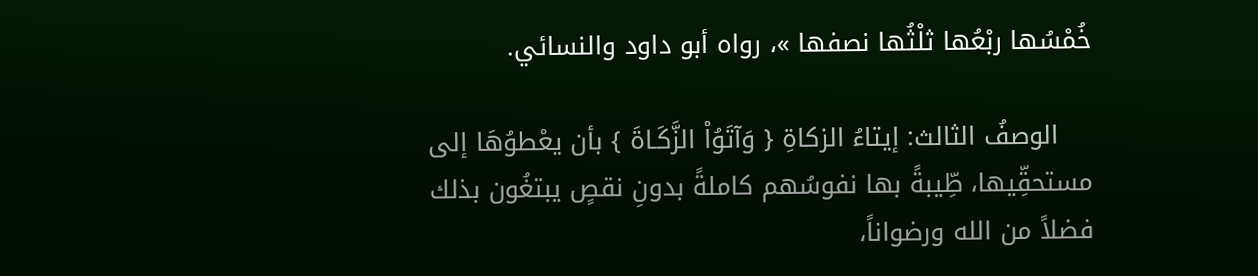خُمْسُها ربْعُها ثلْثُها نصفها »، رواه أبو داود والنسائي.

    الوصفُ الثالث: إيتاءُ الزكاةِ { وَآتَوُاْ الزَّكَـاةَ } بأن يعْطوُهَا إلى مستحقِّيها، طِّيبةً بها نفوسُهم كاملةً بدونِ نقصٍ يبتغُون بذلك فضلاً من الله ورضواناً،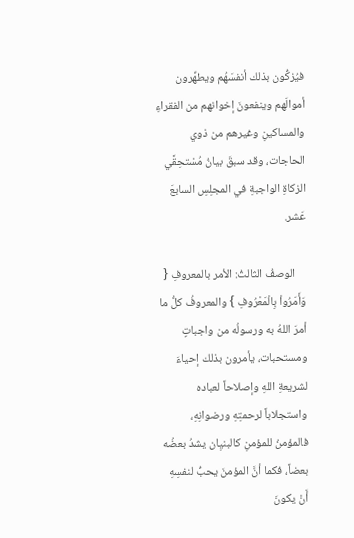فيُزكُّون بذلك أنفسَهُم ويطهِّرون أموالَهم وينفعونَ إخوانهم من الفقراءِ والمساكينِ وغيرهم من ذوي الحاجات، وقد سبقَ بيانُ مُسْتحِقَّي الزكاةِ الواجبةِ في المجلِسِ السابعَ عَشر.

    الوصفُ الثالثُ: الأمر بالمعروفِ { وَأَمَرُواْ بِالْمَعْرُوفِ } والمعروفُ كلُّ ما أمرَ اللهُ به ورسولُه من واجباتٍ ومستحبات، يأمرون بذلك إحياءَ لشريعةِ اللهِ وإصلاحاً لعباده واستجلاباً لرحمتِهِ ورضوانِهِ، فالمؤمنُ للمؤمنِ كالبنيِان يشدُ بعضُه بعضاً، فكما أنَّ المؤمنَ يحبُّ لنفسِهِ أَنْ يكونَ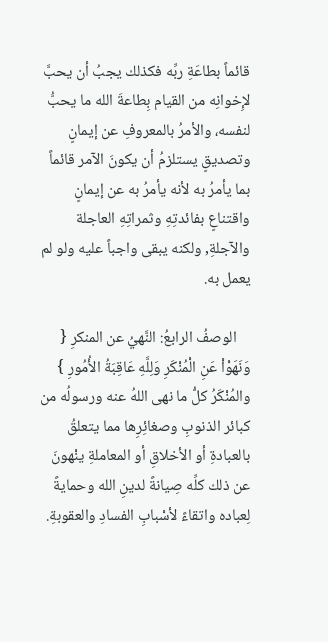قائماً بطاعَةِ ربِّه فكذلك يجبُ أن يحبَّ لإِخوانِه من القيام بِطاعةَ الله ما يحبُّ لنفسه، والأمرُ بالمعروفِ عن إيمانٍ وتصديقٍ يستلزمُ أن يكونَ الآمر قائماً بما يأمرُ به لأنه يأمرُ به عن إيمانٍ واقتناعٍ بفائدتِهِ وثمراتِهِ العاجلة والآجلةِ, ولكنه يبقى واجباً عليه ولو لم يعمل به.

    الوصفُ الرابعُ: النَّهيُ عن المنكرِ { وَنَهَوْاْ عَنِ الْمُنْكَرِ وَلِلَّهِ عَاقِبَةُ الأُمُورِ } والمُنْكَرُ كلُّ ما نهى اللهُ عنه ورسولُه من كبائر الذنوبِ وصغائِرِها مما يتعلقُ بالعبادةِ أو الأخلاقِ أو المعاملةِ ينْهونَ عن ذلك كلِّه صِيانةً لدينِ الله وحمايةً لِعباده واتقاءً لأسْبابِ الفسادِ والعقوبةِ.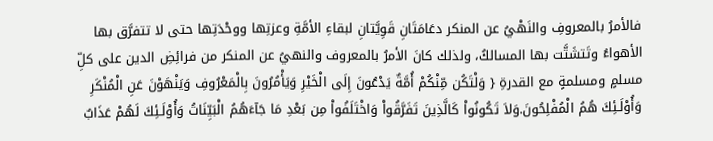فالأمرُ بالمعروفِ والنَهْيُ عن المنكر دعَامَتَانِ قَوِيَّتانِ لبقاءِ الأمَّةِ وعزتِها ووحْدَتِها حتى لا تتفرَّق بها الأهواءُ وتَتشَتَّت بها المسالكُ، ولذلك كانَ الأمرُ بالمعروف والنهيُ عن المنكر من فرائِضِ الدين على كلِّ مسلمٍ ومسلمةٍ مع القدرةِ { وَلْتَكُن مِّنْكُمْ أُمَّةٌ يَدْعُونَ إِلَى الْخَيْرِ وَيَأْمُرُونَ بِالْمَعْرُوفِ وَيَنْهَوْنَ عَنِ الْمُنْكَرِ وَأُوْلَـئِكَ هُمُ الْمُفْلِحُونَ.وَلاَ تَكُونُواْ كَالَّذِينَ تَفَرَّقُواْ وَاخْتَلَفُواْ مِن بَعْدِ مَا جَآءَهُمُ الْبَيِّنَاتُ وَأُوْلَـئِكَ لَهُمْ عَذَابٌ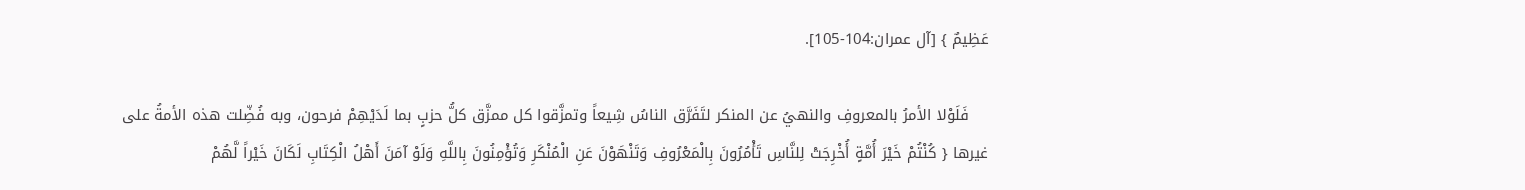عَظِيمٌ } [آل عمران:104-105].

    فَلَوْلا الأمرُ بالمعروفِ والنهيُ عن المنكر لتَفَرَّق الناسُ شِيعاً وتمزَّقوا كل ممزَّق كلُّ حزبٍ بما لَدَيْهِمْ فرحون، وبه فُضِّلت هذه الأمةُ على غيرها { كُنْتُمْ خَيْرَ أُمَّةٍ أُخْرِجَتْ لِلنَّاسِ تَأْمُرُونَ بِالْمَعْرُوفِ وَتَنْهَوْنَ عَنِ الْمُنْكَرِ وَتُؤْمِنُونَ بِاللَّهِ وَلَوْ آمَنَ أَهْلُ الْكِتَابِ لَكَانَ خَيْراً لَّهُمْ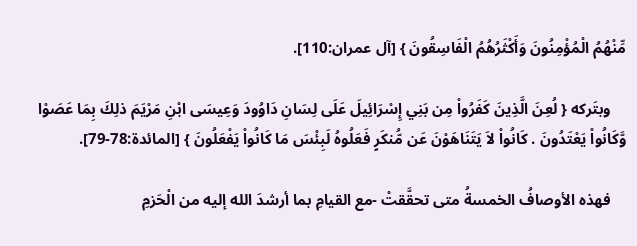مِّنْهُمُ الْمُؤْمِنُونَ وَأَكْثَرُهُمُ الْفَاسِقُونَ } [آل عمران:110].

    وبتَركه { لُعِنَ الَّذِينَ كَفَرُواْ مِن بَنِي إِسْرَائِيلَ عَلَى لِسَانِ دَاوُودَ وَعِيسَى ابْنِ مَرْيَمَ ذلِكَ بِمَا عَصَوْا وَّكَانُواْ يَعْتَدُونَ . كَانُواْ لاَ يَتَنَاهَوْنَ عَن مُّنكَرٍ فَعَلُوهُ لَبِئْسَ مَا كَانُواْ يَفْعَلُونَ } [المائدة:78-79].

    فهذه الأوصافُ الخمسةُ متى تحقَّقتْ -مع القيامِ بما أرشدَ الله إليه من الْحَزمِ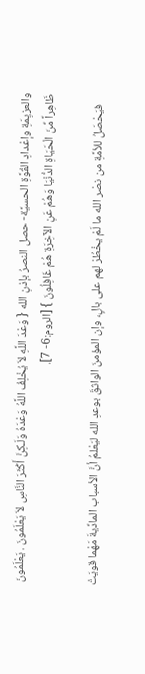والعزيِمَةِ وإعْدادِ القُوَّةِ الحسيَّة- حصل النصرُ بإذنِ الله { وَعْدَ اللَّهِ لاَ يُخْلِفُ اللَّهُ وَعْدَهُ وَلَـكِنَّ أَكْثَرَ النَّاسِ لاَ يَعْلَمُونَ . يَعْلَمُونَ ظَاهِراً مِّنَ الْحَيَاةِ الدُّنْيَا وَهُمْ عَنِ الآخِرَةِ هُمْ غَافِلُونَ } [الروم:6- 7].

    فيَحْصَلُ للأمَّةِ من نصْر الله ما لَمْ يخْطُرْ لهم على بالٍ، وإن المؤمنَ الواثقَ بوعدِ الله ليَعْلمُ أنَّ الأسباب المادِّيةَ مَهْما قويَتْ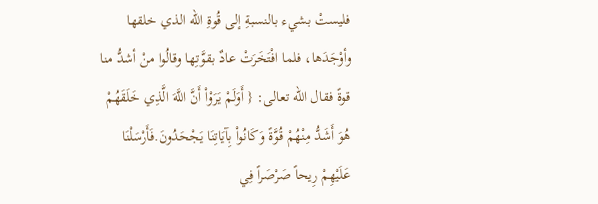فليستْ بشيء بالنسبةِ إلى قُوةِ الله الذي خلقها وأوْجَدَها، فلما افْتَخَرَتْ عادٌ بقوَّتِها وقالُوا منْ أشدُّ منا قوةً فقال الله تعالى: { أَوَلَمْ يَرَوْاْ أَنَّ اللَّهَ الَّذِي خَلَقَهُمْ هُوَ أَشَدُّ مِنْهُمْ قُوَّةً وَكَانُواْ بِآيَاتِنَا يَجْحَدُونَ.فَأَرْسَلْنَا عَلَيْهِمْ رِيحاً صَرْصَراً فِي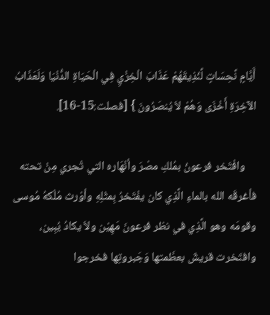أَيَّامٍ نَّحِسَاتٍ لِّنُذِيقَهُمْ عَذَابَ الْخِزْيِ فِي الْحَيَاةِ الدُّنْيَا وَلَعَذَابُ الآخِرَةِ أَخْزَى وَهُمْ لاَ يُنصَرُونَ } [فصلت:15-16].

    وافْتَخر فرعونُ بمُلكِ مصْرَ وأنْهَاره التي تْجري مِنْ تحته فأغرقَه الله بالماءِ الَّذِي كان يفْتَخرُ بِمثْلِهِ وأوْرث مُلْكهُ مُوسى وقومَه وهو الَّذِي في نظر فرعونَ مَهِيْن ولاَ يكادُ يُبِين، وافتَخرت قريشٌ بعظَمتها وَجَبروتِها فخرجوا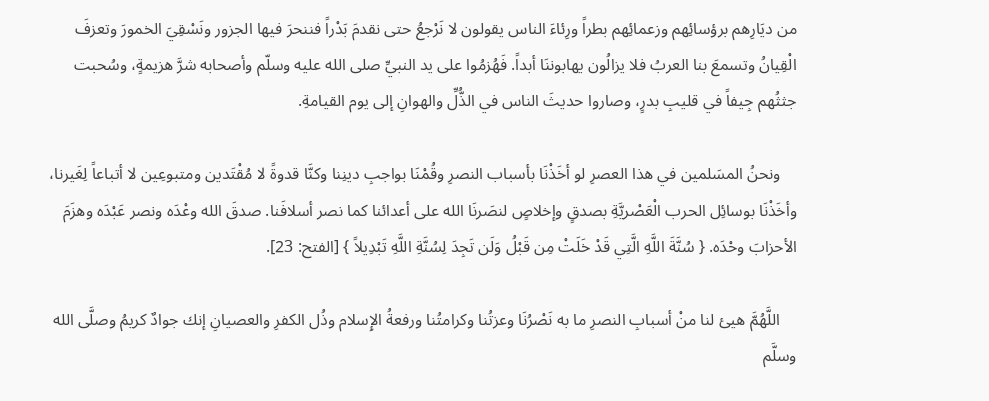من ديَارِهم برؤسائِهم وزعمائِهم بطراً ورِئاءَ الناس يقولون لا نَرْجعُ حتى نقدمَ بَدْراً فننحرَ فيها الجزور ونَسْقِيَ الخمورَ وتعزفَ الْقِيانُ وتسمعَ بنا العربُ فلا يزالُون يهابوننَا أبداً. فَهُزمُوا على يد النبيِّ صلى الله عليه وسلّم وأصحابه شرَّ هزيمةٍ، وسُحبت جثثُهم جِيفاً في قليبِ بدرٍ، وصاروا حديثَ الناس في الذُّلِّ والهوانِ إلى يوم القيامةِ.

    ونحنُ المسَلمين في هذا العصرِ لو أخَذْنَا بأسباب النصرِ وقُمْنَا بواجبِ دينِنا وكنَّا قدوةً لا مُقْتَدين ومتبوعِين لا أتباعاً لِغَيرنا، وأخَذْنَا بوسائِل الحرب الْعَصْريَّةِ بصدقٍ وإخلاصٍ لنصَرنَا الله على أعدائنا كما نصر أسلافَنا. صدقَ الله وعْدَه ونصر عَبْدَه وهزَمَ الأحزابَ وحْدَه. { سُنَّةَ اللَّهِ الَّتِي قَدْ خَلَتْ مِن قَبْلُ وَلَن تَجِدَ لِسُنَّةِ اللَّهِ تَبْدِيلاً } [الفتح: 23].

    اللَّهُمَّ هيئ لنا منْ أسبابِ النصرِ ما به نَصْرُنَا وعزتُنا وكرامتُنا ورفعةُ الإِسلام وذُل الكفرِ والعصيانِ إنك جوادٌ كريمُ وصلَّى الله وسلَّم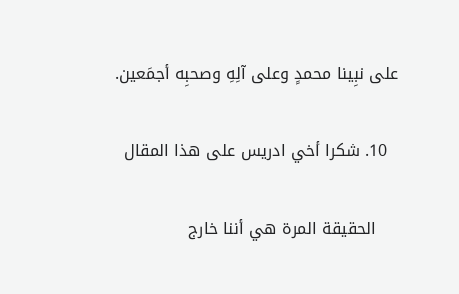على نبِينا محمدٍ وعلى آلِهِ وصحبِه أجمَعين.

  10. شكرا أخي ادريس على هذا المقال

    الحقيقة المرة هي أننا خارج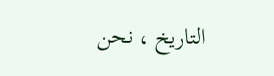التاريخ ، نحن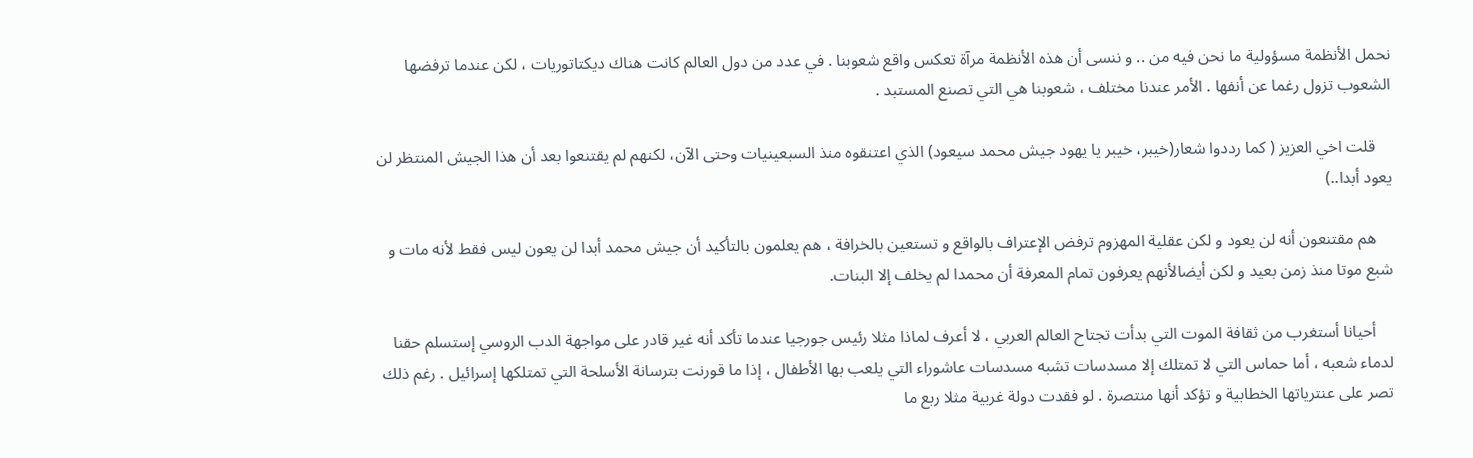نحمل الأنظمة مسؤولية ما نحن فيه من .. و ننسى أن هذه الأنظمة مرآة تعكس واقع شعوبنا . في عدد من دول العالم كانت هناك ديكتاتوريات ، لكن عندما ترفضها الشعوب تزول رغما عن أنفها . الأمر عندنا مختلف ، شعوبنا هي التي تصنع المستبد .

    قلت اخي العزيز ( كما رددوا شعار(خيبر، خيبر يا يهود جيش محمد سيعود) الذي اعتنقوه منذ السبعينيات وحتى الآن، لكنهم لم يقتنعوا بعد أن هذا الجيش المنتظر لن يعود أبدا..)

    هم مقتنعون أنه لن يعود و لكن عقلية المهزوم ترفض الإعتراف بالواقع و تستعين بالخرافة ، هم يعلمون بالتأكيد أن جيش محمد أبدا لن يعون ليس فقط لأنه مات و شبع موتا منذ زمن بعيد و لكن أيضالأنهم يعرفون تمام المعرفة أن محمدا لم يخلف إلا البنات.

    أحيانا أستغرب من ثقافة الموت التي بدأت تجتاح العالم العربي ، لا أعرف لماذا مثلا رئيس جورجيا عندما تأكد أنه غير قادر على مواجهة الدب الروسي إستسلم حقنا لدماء شعبه ، أما حماس التي لا تمتلك إلا مسدسات تشبه مسدسات عاشوراء التي يلعب بها الأطفال ، إذا ما قورنت بترسانة الأسلحة التي تمتلكها إسرائيل . رغم ذلك تصر على عنترياتها الخطابية و تؤكد أنها منتصرة . لو فقدت دولة غربية مثلا ربع ما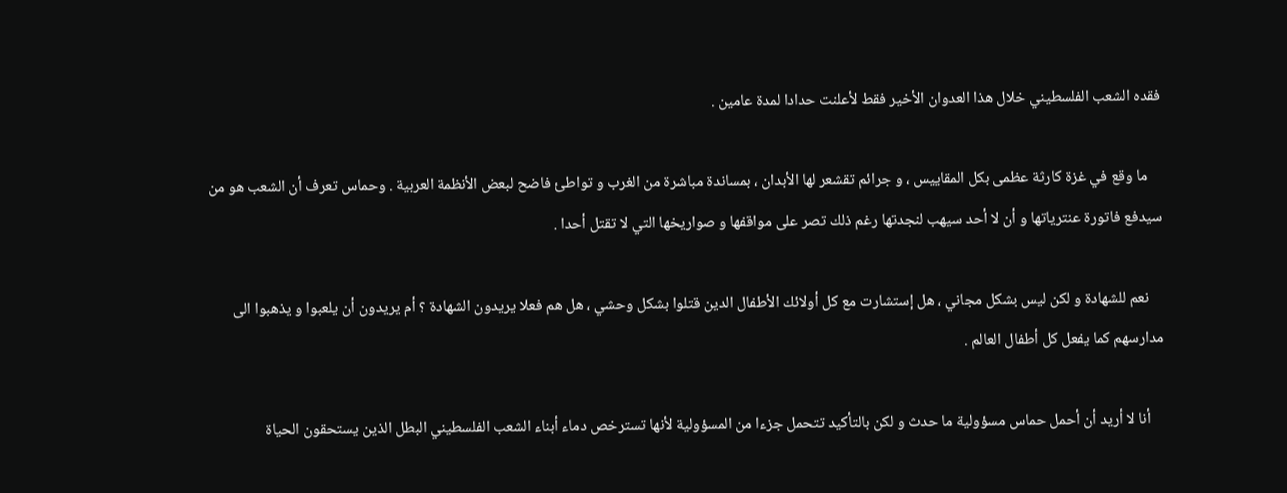فقده الشعب الفلسطيني خلال هذا العدوان الأخير فقط لأعلنت حدادا لمدة عامين .

    ما وقع في غزة كارثة عظمى بكل المقاييس ، و جرائم تقشعر لها الأبدان ، بمساندة مباشرة من الغرب و تواطئ فاضح لبعض الأنظمة العربية . وحماس تعرف أن الشعب هو من سيدفع فاتورة عنترياتها و أن لا أحد سيهب لنجدتها رغم ذلك تصر على مواقفها و صواريخها التي لا تقتل أحدا .

    نعم للشهادة و لكن ليس بشكل مجاني ، هل إستشارت مع كل أولائك الأطفال الدين قتلوا بشكل وحشي ، هل هم فعلا يريدون الشهادة ؟ أم يريدون أن يلعبوا و يذهبوا الى مدارسهم كما يفعل كل أطفال العالم .

    أنا لا أريد أن أحمل حماس مسؤولية ما حدث و لكن بالتأكيد تتحمل جزءا من المسؤولية لأنها تسترخص دماء أبناء الشعب الفلسطيني البطل الذين يستحقون الحياة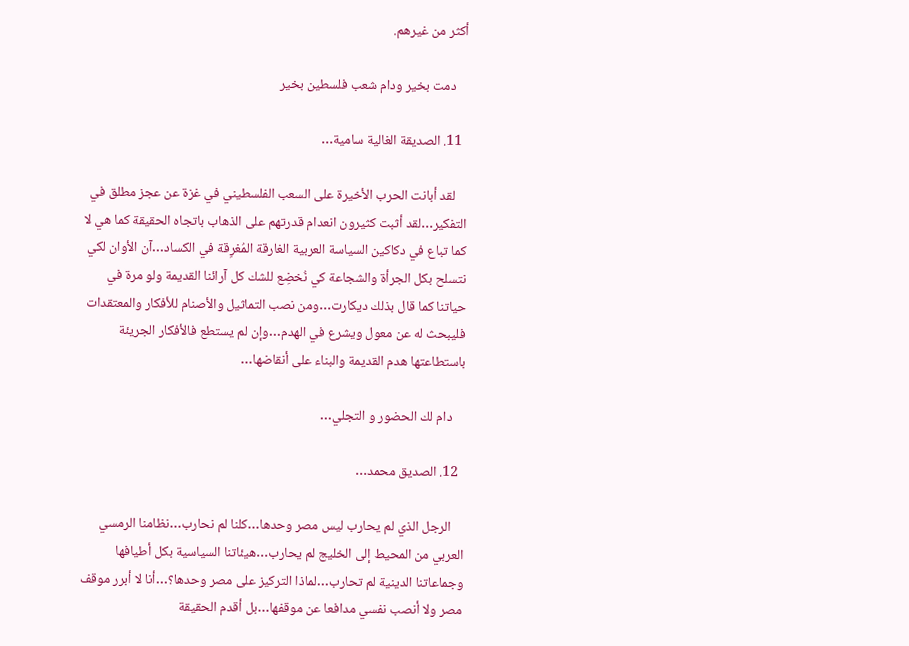أكثر من غيرهم.

    دمت بخير ودام شعب فلسطين بخير

  11. الصديقة الغالية سامية…

    لقد أبانت الحرب الأخيرة على السعب الفلسطيني في غزة عن عجز مطلق في التفكير…لقد أثبت كثيرون انعدام قدرتهم على الذهاب باتجاه الحقيقة كما هي لا كما تباع في دكاكين السياسة العربية الغارقة المُغرِقة في الكساد…آن الأوان لكي نتسلح بكل الجرأة والشجاعة كي نُخضِع للشك كل آرائنا القديمة ولو مرة في حياتنا كما قال بذلك ديكارت…ومن نصب التماثيل والأصنام للأفكار والمعتقدات فليبحث له عن معول ويشرع في الهدم…وإن لم يستطع فالأفكار الجريئة باستطاعتها هدم القديمة والبناء على أنقاضها…

    دام لك الحضور و التجلي…

  12. الصديق محمد…

    الرجل الذي لم يحارب ليس مصر وحدها…كلنا لم نحارب…نظامنا الرمسي العربي من المحيط إلى الخليج لم يحارب…هيئاتنا السياسية بكل أطيافها وجماعاتنا الدينية لم تحارب…لماذا التركيز على مصر وحدها؟…أنا لا أبرر موقف مصر ولا أنصب نفسي مدافعا عن موقفها…بل أقدم الحقيقة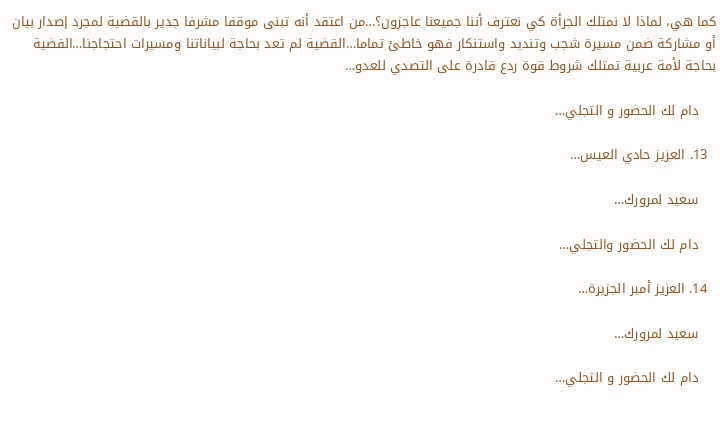كما هي، لماذا لا نمتلك الجرأة كي نعترف أننا جميعنا عاجزون؟…من اعتقد أنه تبنى موقفا مشرفا جدير بالقضية لمجرد إصدار بيان أو مشاركة ضمن مسيرة شجب وتنديد واستنكار فهو خاطئ تماما…القضية لم تعد بحاجة لبياناتنا ومسيرات احتجاجنا…القضية بحاجة لأمة عربية تمتلك شروط قوة ردع قادرة على التصدي للعدو…

    دام لك الحضور و التجلي…

  13. العزيز حادي العيس…

    سعيد لمرورك…

    دام لك الحضور والتجلي…

  14. العزيز أمير الجزيرة…

    سعيد لمرورك…

    دام لك الحضور و التجلي…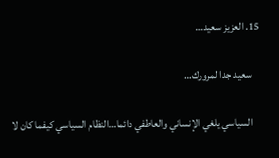15. العزيز سعيد…

    سعيد جدا لمرورك…

    السياسي يلغي الإنساني والعاطفي دائما…النظام السياسي كيفما كان لا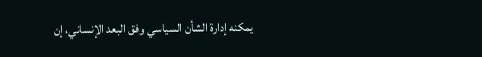يمكنه إدارة الشأن السياسي وفق البعد الإنساني، إن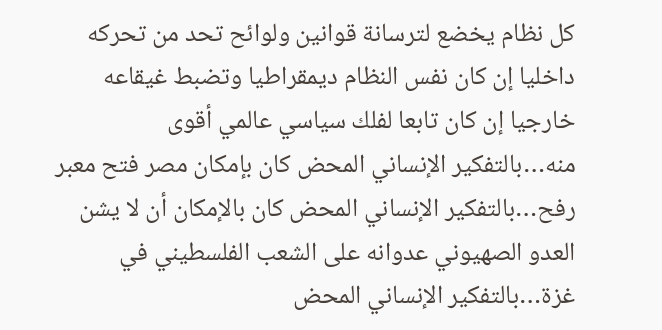كل نظام يخضع لترسانة قوانين ولوائح تحد من تحركه داخليا إن كان نفس النظام ديمقراطيا وتضبط غيقاعه خارجيا إن كان تابعا لفلك سياسي عالمي أقوى منه…بالتفكير الإنساني المحض كان بإمكان مصر فتح معبر رفح…بالتفكير الإنساني المحض كان بالإمكان أن لا يشن العدو الصهيوني عدوانه على الشعب الفلسطيني في غزة…بالتفكير الإنساني المحض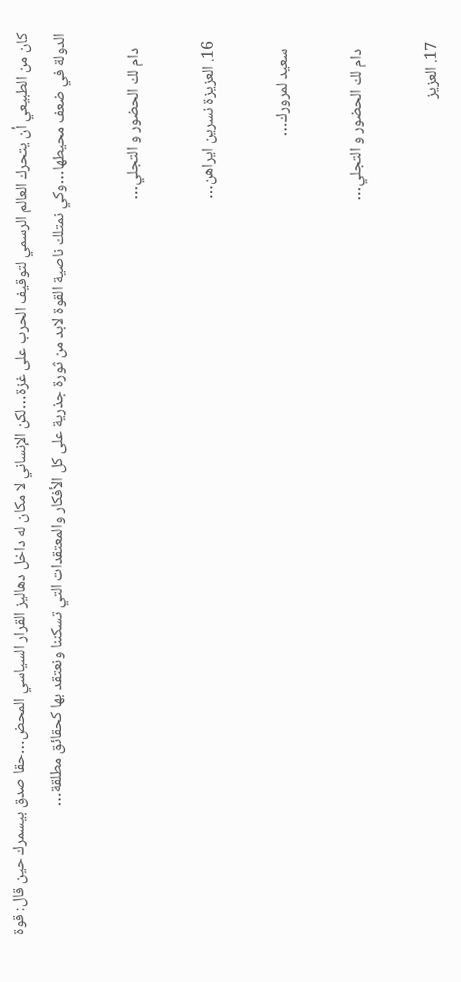كان من الطبيعي أن يتحرك العالم الرسمي لتوقيف الحرب على غزة…لكن الإنساني لا مكان له داخل دهاليز القرار السياسي المحض…حقا صدق بيسمرك حين قال: قوة الدولة في ضعف محيطها…وكي نمتلك ناصية القوة لابد من ثورة جذرية على كل الأفكار والمعتقدات التي تسكننا ونعتقد بها كحقائق مطلقة…

    دام لك الحضور و التجلي…

  16. العزيزة نسرين ايراهن…

    سعيد لمرورك…

    دام لك الحضور و التجلي…

  17. العزيز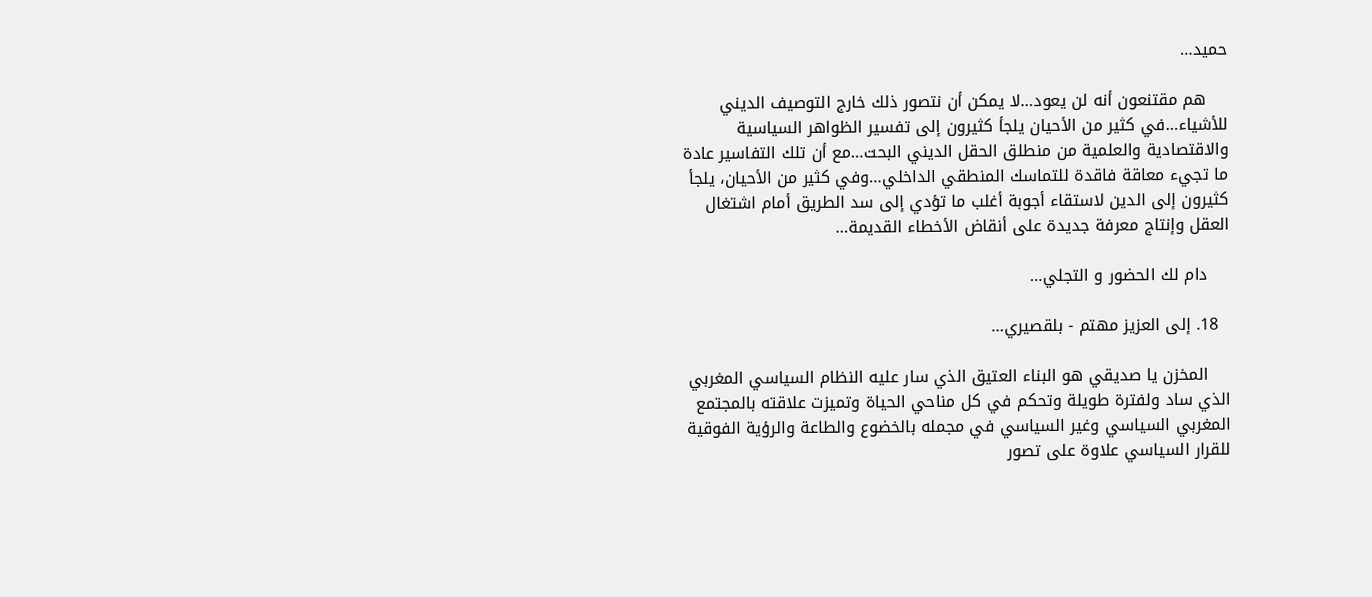حميد…

    هم مقتنعون أنه لن يعود…لا يمكن أن نتصور ذلك خارج التوصيف الديني للأشياء…في كثير من الأحيان يلجأ كثيرون إلى تفسير الظواهر السياسية والاقتصادية والعلمية من منطلق الحقل الديني البحت…مع أن تلك التفاسير عادة ما تجيء معاقة فاقدة للتماسك المنطقي الداخلي…وفي كثير من الأحيان، يلجأ كثيرون إلى الدين لاستقاء أجوبة أغلب ما تؤدي إلى سد الطريق أمام اشتغال العقل وإنتاج معرفة جديدة على أنقاض الأخطاء القديمة…

    دام لك الحضور و التجلي…

  18. إلى العزيز مهتم - بلقصيري…

    المخزن يا صديقي هو البناء العتيق الذي سار عليه النظام السياسي المغربي الذي ساد ولفترة طويلة وتحكم في كل مناحي الحياة وتميزت علاقته بالمجتمع المغربي السياسي وغير السياسي في مجمله بالخضوع والطاعة والرؤية الفوقية للقرار السياسي علاوة على تصور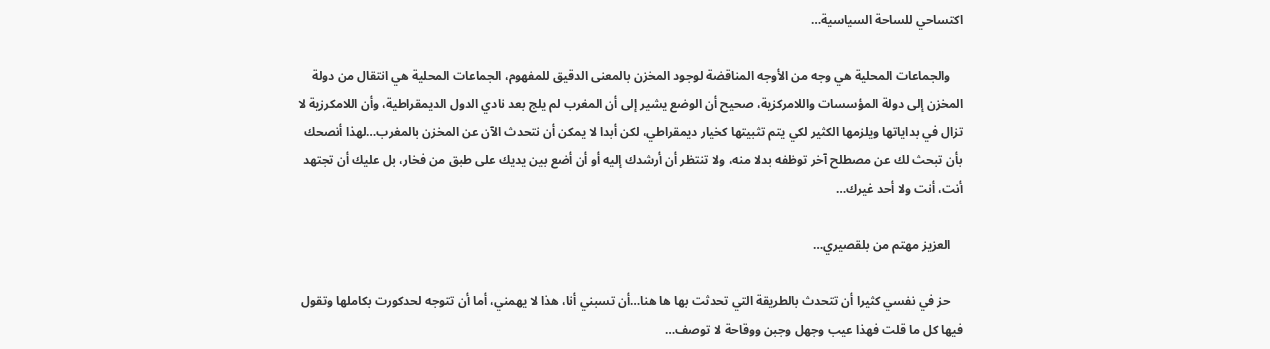اكتساحي للساحة السياسية…

    والجماعات المحلية هي وجه من الأوجه المناقضة لوجود المخزن بالمعنى الدقيق للمفهوم، الجماعات المحلية هي انتقال من دولة المخزن إلى دولة المؤسسات واللامركزية، صحيح أن الوضع يشير إلى أن المغرب لم يلج بعد نادي الدول الديمقراطية، وأن اللامكرزية لا تزال في بداياتها ويلزمها الكثير لكي يتم تثبيتها كخيار ديمقراطي، لكن أبدا لا يمكن أن نتحدث الآن عن المخزن بالمغرب…لهذا أنصحك بأن تبحث لك عن مصطلح آخر توظفه بدلا منه، ولا تنتظر أن أرشدك إليه أو أن أضع بين يديك على طبق من فخار، بل عليك أن تجتهد أنت، أنت ولا أحد غيرك…

    العزيز مهتم من بلقصيري…

    حز في نفسي كثيرا أن تتحدث بالطريقة التي تحدثت بها ها هنا…أن تسبني أنا، هذا لا يهمني، أما أن تتوجه لحدكورت بكاملها وتقول فيها كل ما قلت فهذا عيب وجهل وجبن ووقاحة لا توصف…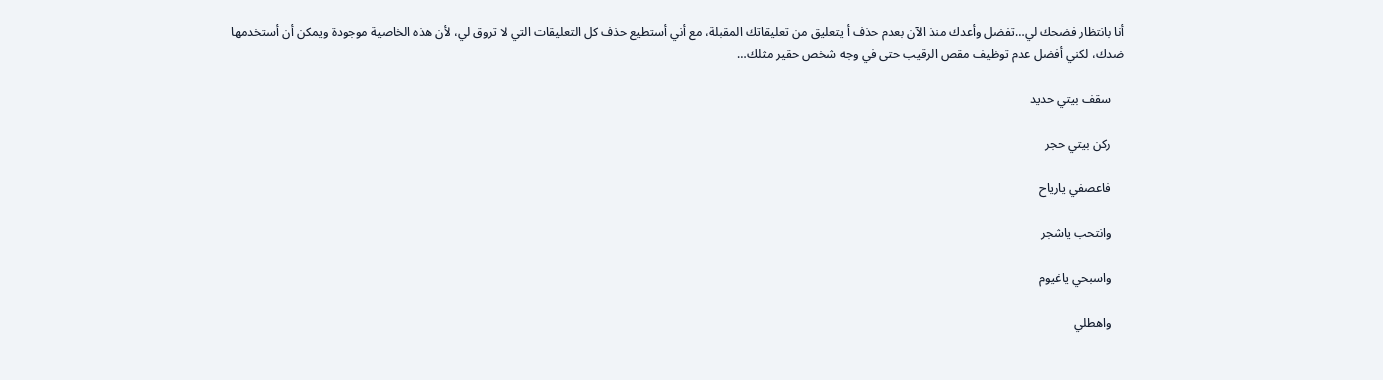أنا بانتظار فضحك لي…تفضل وأعدك منذ الآن بعدم حذف أ يتعليق من تعليقاتك المقبلة، مع أني أستطيع حذف كل التعليقات التي لا تروق لي، لأن هذه الخاصية موجودة ويمكن أن أستخدمها ضدك، لكني أفضل عدم توظيف مقص الرقيب حتى في وجه شخص حقير مثلك…

    سقف بيتي حديد

    ركن بيتي حجر

    فاعصفي يارياح

    وانتحب ياشجر

    واسبحي ياغيوم

    واهطلي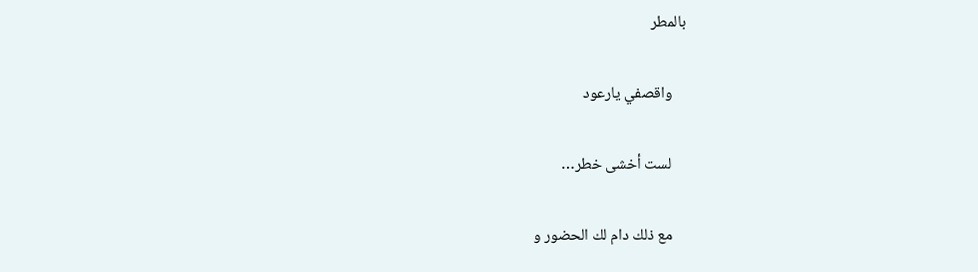بالمطر

    واقصفي يارعود

    لست أخشى خطر…

    مع ذلك دام لك الحضور و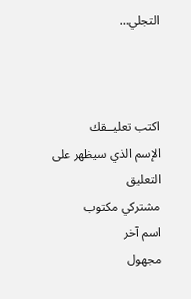التجلي…



اكتب تعليــقك
الإسم الذي سيظهر على التعليق
مشتركي مكتوب
اسم آخر
مجهول